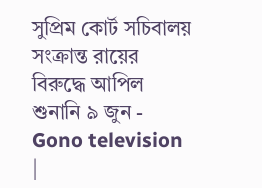সুপ্রিম কোর্ট সচিবালয় সংক্রান্ত রায়ের বিরুদ্ধে আপিল শুনানি ৯ জুন - Gono television |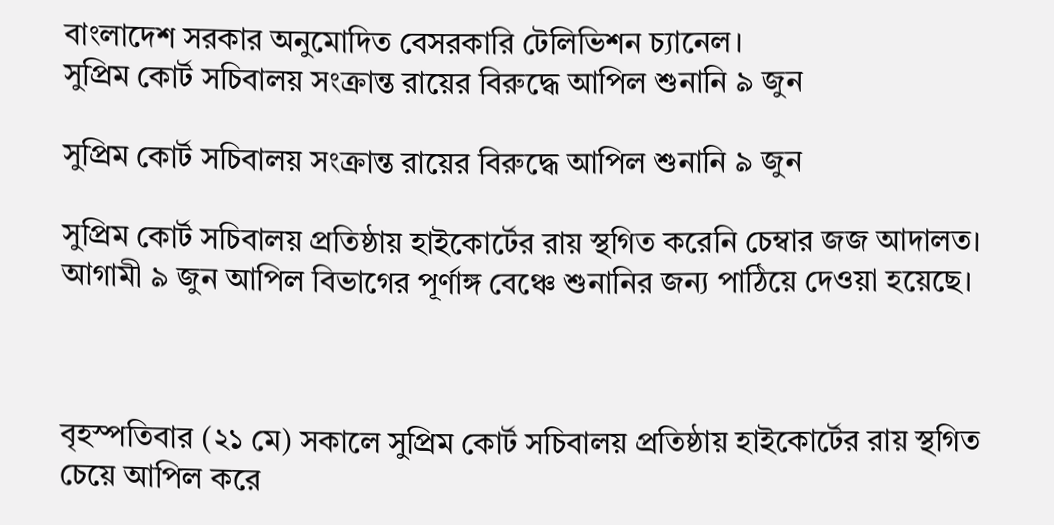বাংলাদেশ সরকার অনুমোদিত বেসরকারি টেলিভিশন চ্যানেল।
সুপ্রিম কোর্ট সচিবালয় সংক্রান্ত রায়ের বিরুদ্ধে আপিল শুনানি ৯ জুন

সুপ্রিম কোর্ট সচিবালয় সংক্রান্ত রায়ের বিরুদ্ধে আপিল শুনানি ৯ জুন

সুপ্রিম কোর্ট সচিবালয় প্রতিষ্ঠায় হাইকোর্টের রায় স্থগিত করেনি চেম্বার জজ আদালত। আগামী ৯ জুন আপিল বিভাগের পূর্ণাঙ্গ বেঞ্চে শুনানির জন্য পাঠিয়ে দেওয়া হয়েছে।



বৃহস্পতিবার (২১ মে) সকালে সুপ্রিম কোর্ট সচিবালয় প্রতিষ্ঠায় হাইকোর্টের রায় স্থগিত চেয়ে আপিল করে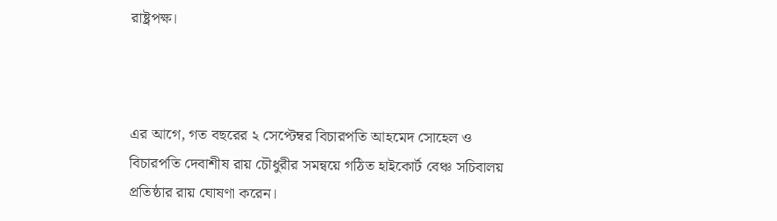রাষ্ট্রপক্ষ।



এর আগে, গত বছরের ২ সেপ্টেম্বর বিচারপতি আহমেদ সোহেল ও বিচারপতি দেবাশীষ রায় চৌধুরীর সমন্বয়ে গঠিত হাইকোর্ট বেঞ্চ সচিবালয় প্রতিষ্ঠার রায় ঘোষণা করেন।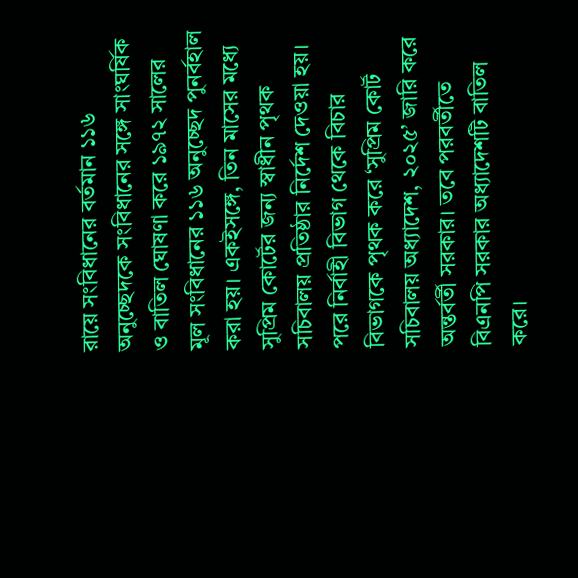রায়ে সংবিধানের বর্তমান ১১৬ অনুচ্ছেদকে সংবিধানের সঙ্গে সাংঘর্ষিক ও বাতিল ঘোষণা করে ১৯৭২ সালের মূল সংবিধানের ১১৬ অনুচ্ছেদ পুনর্বহাল করা হয়। একইসঙ্গে, তিন মাসের মধ্যে সুপ্রিম কোর্টের জন্য স্বাধীন পৃথক সচিবালয় প্রতিষ্ঠার নির্দেশ দেওয়া হয়। পরে নির্বাহী বিভাগ থেকে বিচার বিভাগকে পৃথক করে ‘সুপ্রিম কোর্ট সচিবালয় অধ্যাদেশ, ২০২৫’ জারি করে অন্তর্বর্তী সরকার। তবে পরবর্তীতে বিএনপি সরকার অধ্যাদেশটি বাতিল করে।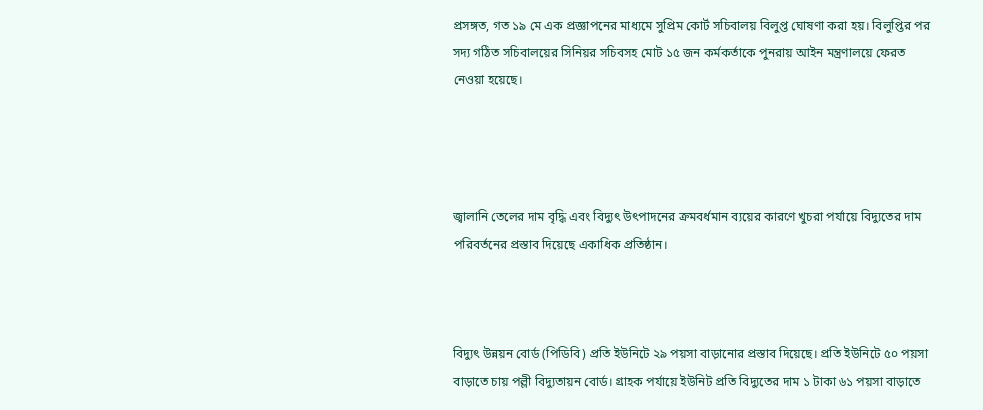প্রসঙ্গত, গত ১৯ মে এক প্রজ্ঞাপনের মাধ্যমে সুপ্রিম কোর্ট সচিবালয় বিলুপ্ত ঘোষণা করা হয়। বিলুপ্তির পর সদ্য গঠিত সচিবালয়ের সিনিয়র সচিবসহ মোট ১৫ জন কর্মকর্তাকে পুনরায় আইন মন্ত্রণালয়ে ফেরত নেওয়া হয়েছে।




জ্বালানি তেলের দাম বৃদ্ধি এবং বিদ্যুৎ উৎপাদনের ক্রমবর্ধমান ব্যয়ের কারণে খুচরা পর্যায়ে বিদ্যুতের দাম পরিবর্তনের প্রস্তাব দিয়েছে একাধিক প্রতিষ্ঠান।



বিদ্যুৎ উন্নয়ন বোর্ড (পিডিবি) প্রতি ইউনিটে ২৯ পয়সা বাড়ানোর প্রস্তাব দিয়েছে। প্রতি ইউনিটে ৫০ পয়সা বাড়াতে চায় পল্লী বিদ্যুতায়ন বোর্ড। গ্রাহক পর্যায়ে ইউনিট প্রতি বিদ্যুতের দাম ১ টাকা ৬১ পয়সা বাড়াতে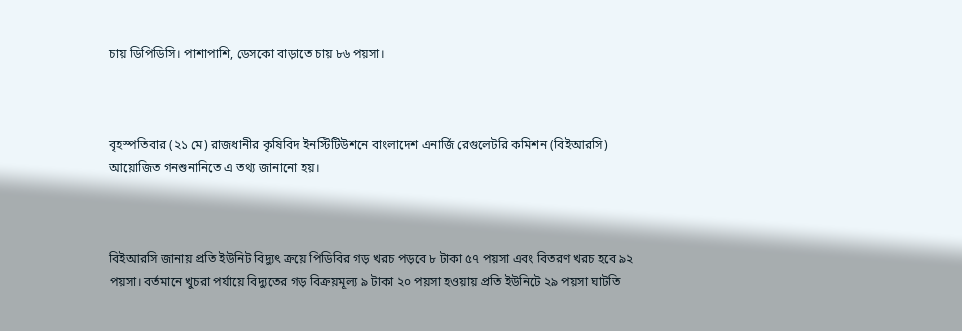চায় ডিপিডিসি। পাশাপাশি, ডেসকো বাড়াতে চায় ৮৬ পয়সা।



বৃহস্পতিবার (২১ মে) রাজধানীর কৃষিবিদ ইনস্টিটিউশনে বাংলাদেশ এনার্জি রেগুলেটরি কমিশন (বিইআরসি) আয়োজিত গনশুনানিতে এ তথ্য জানানো হয়।



বিইআরসি জানায় প্রতি ইউনিট বিদ্যুৎ ক্রয়ে পিডিবির গড় খরচ পড়বে ৮ টাকা ৫৭ পয়সা এবং বিতরণ খরচ হবে ৯২ পয়সা। বর্তমানে খুচরা পর্যায়ে বিদ্যুতের গড় বিক্রয়মূল্য ৯ টাকা ২০ পয়সা হওয়ায় প্রতি ইউনিটে ২৯ পয়সা ঘাটতি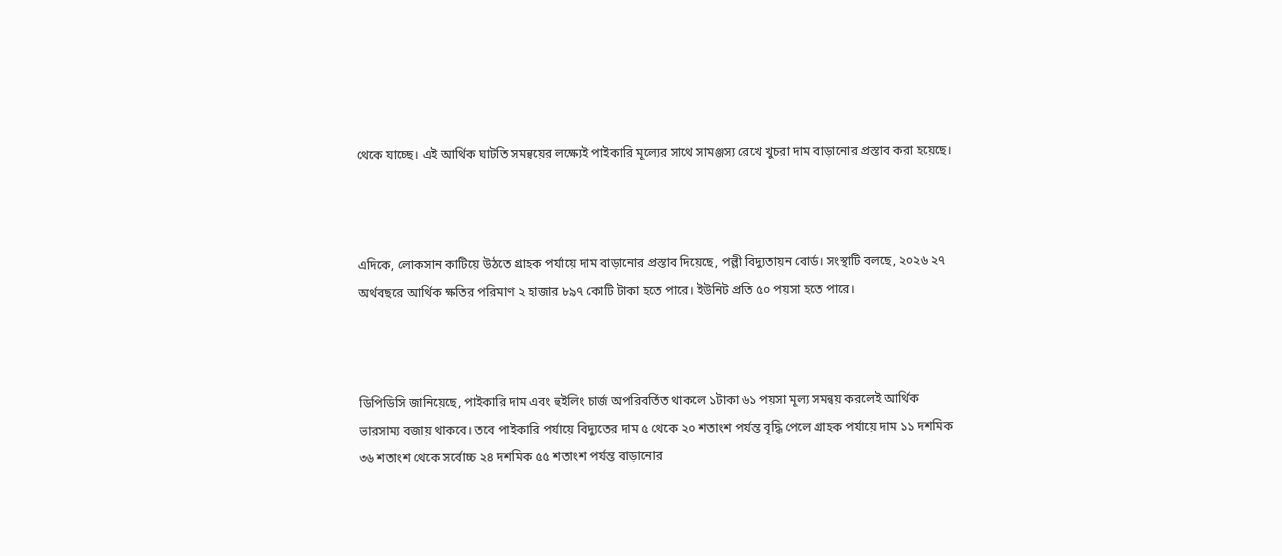থেকে যাচ্ছে। এই আর্থিক ঘাটতি সমন্বয়ের লক্ষ্যেই পাইকারি মূল্যের সাথে সামঞ্জস্য রেখে খুচরা দাম বাড়ানোর প্রস্তাব করা হয়েছে।



এদিকে, লোকসান কাটিয়ে উঠতে গ্রাহক পর্যায়ে দাম বাড়ানোর প্রস্তাব দিয়েছে, পল্লী বিদ্যুতায়ন বোর্ড। সংস্থাটি বলছে, ২০২৬ ২৭ অর্থবছরে আর্থিক ক্ষতির পরিমাণ ২ হাজার ৮৯৭ কোটি টাকা হতে পারে। ইউনিট প্রতি ৫০ পয়সা হতে পারে।



ডিপিডিসি জানিয়েছে, পাইকারি দাম এবং হুইলিং চার্জ অপরিবর্তিত থাকলে ১টাকা ৬১ পয়সা মূল্য সমন্বয় করলেই আর্থিক ভারসাম্য বজায় থাকবে। তবে পাইকারি পর্যায়ে বিদ্যুতের দাম ৫ থেকে ২০ শতাংশ পর্যন্ত বৃদ্ধি পেলে গ্রাহক পর্যায়ে দাম ১১ দশমিক ৩৬ শতাংশ থেকে সর্বোচ্চ ২৪ দশমিক ৫৫ শতাংশ পর্যন্ত বাড়ানোর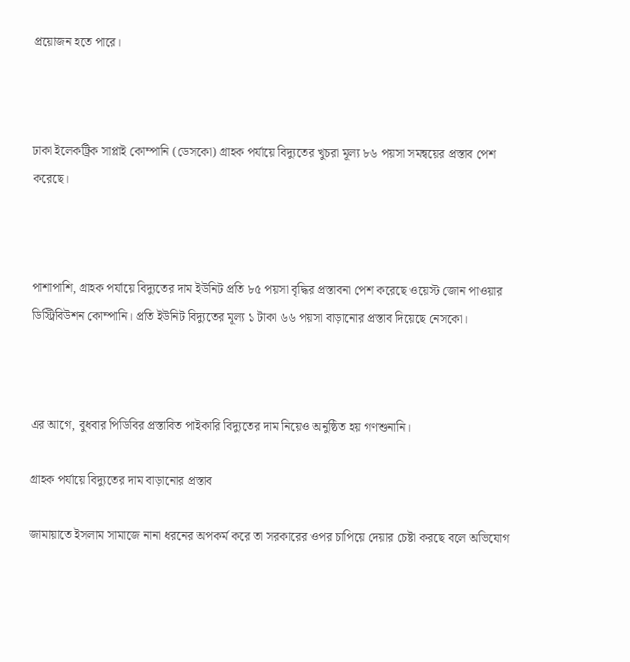প্রয়োজন হতে পারে।



ঢাকা ইলেকট্রিক সাপ্লাই কোম্পানি (ডেসকো) গ্রাহক পর্যায়ে বিদ্যুতের খুচরা মূল্য ৮৬ পয়সা সমন্বয়ের প্রস্তাব পেশ করেছে।



পাশাপাশি, গ্রাহক পর্যায়ে বিদ্যুতের দাম ইউনিট প্রতি ৮৫ পয়সা বৃদ্ধির প্রস্তাবনা পেশ করেছে ওয়েস্ট জোন পাওয়ার ডিস্ট্রিবিউশন কোম্পানি। প্রতি ইউনিট বিদ্যুতের মূল্য ১ টাকা ৬৬ পয়সা বাড়ানোর প্রস্তাব দিয়েছে নেসকো।



এর আগে, বুধবার পিডিবির প্রস্তাবিত পাইকারি বিদ্যুতের দাম নিয়েও অনুষ্ঠিত হয় গণশুনানি।

গ্রাহক পর্যায়ে বিদ্যুতের দাম বাড়ানোর প্রস্তাব

জামায়াতে ইসলাম সামাজে নানা ধরনের অপকর্ম করে তা সরকারের ওপর চাপিয়ে দেয়ার চেষ্টা করছে বলে অভিযোগ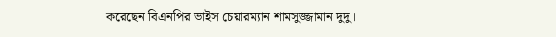করেছেন বিএনপির ভাইস চেয়ারম্যান শামসুজ্জামান দুদু।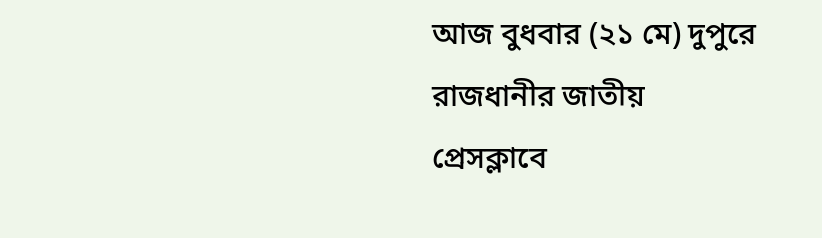আজ বুধবার (২১ মে) দুপুরে রাজধানীর জাতীয় প্রেসক্লাবে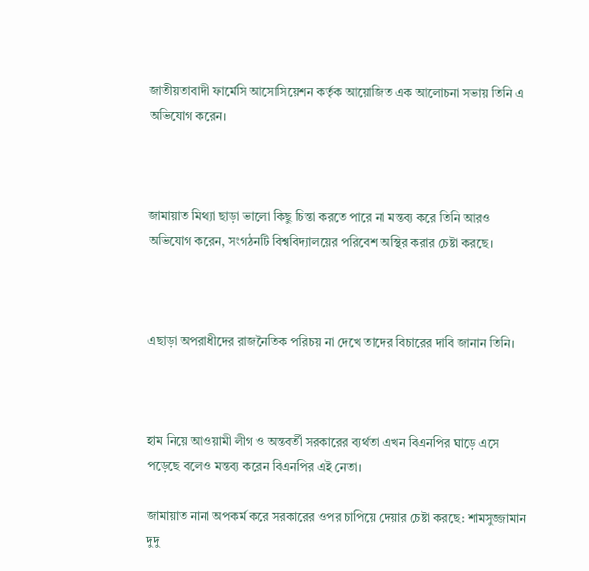জাতীয়তাবাদী ফার্মেসি আসোসিয়েশন কর্তৃক আয়োজিত এক আলোচনা সভায় তিনি এ অভিযোগ করেন।



জামায়াত মিথ্যা ছাড়া ভালো কিছু চিন্তা করতে পারে না মন্তব্য করে তিনি আরও অভিযোগ করেন, সংগঠনটি বিশ্ববিদ্যালয়ের পরিবেশ অস্থির করার চেষ্টা করছে।



এছাড়া অপরাধীদের রাজনৈতিক পরিচয় না দেখে তাদের বিচারের দাবি জানান তিনি।



হাম নিয়ে আওয়ামী লীগ ও অন্তবর্তী সরকারের ব্যর্থতা এখন বিএনপির ঘাড়ে এসে পড়েছে বলেও মন্তব্য করেন বিএনপির এই নেতা।

জামায়াত নানা অপকর্ম করে সরকারের ওপর চাপিয়ে দেয়ার চেষ্টা করছে: শামসুজ্জামান দুদু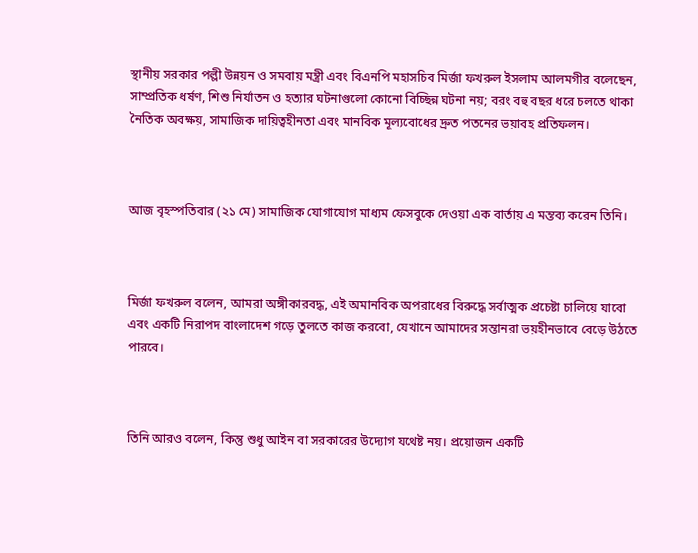স্থানীয় সরকার পল্লী উন্নয়ন ও সমবায় মন্ত্রী এবং বিএনপি মহাসচিব মির্জা ফখরুল ইসলাম আলমগীর বলেছেন, সাম্প্রতিক ধর্ষণ, শিশু নির্যাতন ও হত্যার ঘটনাগুলো কোনো বিচ্ছিন্ন ঘটনা নয়; বরং বহু বছর ধরে চলতে থাকা নৈতিক অবক্ষয়, সামাজিক দায়িত্বহীনতা এবং মানবিক মূল্যবোধের দ্রুত পতনের ভয়াবহ প্রতিফলন।



আজ বৃহস্পতিবার (২১ মে) সামাজিক যোগাযোগ মাধ্যম ফেসবুকে দেওয়া এক বার্তায় এ মন্তব্য করেন তিনি।



মির্জা ফখরুল বলেন, আমরা অঙ্গীকারবদ্ধ, এই অমানবিক অপরাধের বিরুদ্ধে সর্বাত্মক প্রচেষ্টা চালিয়ে যাবো এবং একটি নিরাপদ বাংলাদেশ গড়ে তুলতে কাজ করবো, যেখানে আমাদের সন্তানরা ভয়হীনভাবে বেড়ে উঠতে পারবে।



তিনি আরও বলেন, কিন্তু শুধু আইন বা সরকারের উদ্যোগ যথেষ্ট নয়। প্রয়োজন একটি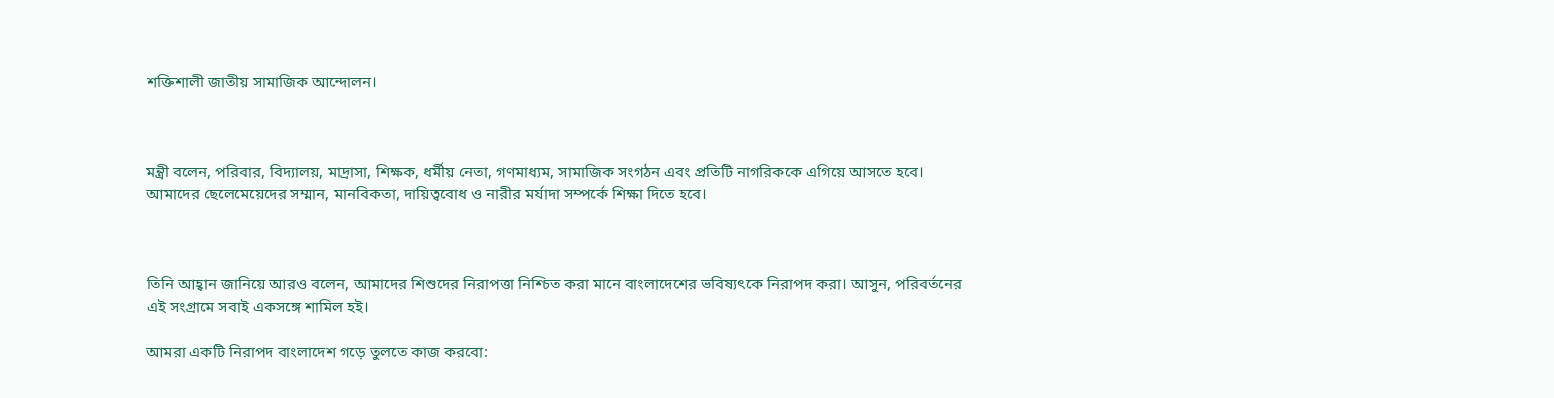শক্তিশালী জাতীয় সামাজিক আন্দোলন।



মন্ত্রী বলেন, পরিবার, বিদ্যালয়, মাদ্রাসা, শিক্ষক, ধর্মীয় নেতা, গণমাধ্যম, সামাজিক সংগঠন এবং প্রতিটি নাগরিককে এগিয়ে আসতে হবে। আমাদের ছেলেমেয়েদের সম্মান, মানবিকতা, দায়িত্ববোধ ও নারীর মর্যাদা সম্পর্কে শিক্ষা দিতে হবে।



তিনি আহ্বান জানিয়ে আরও বলেন, আমাদের শিশুদের নিরাপত্তা নিশ্চিত করা মানে বাংলাদেশের ভবিষ্যৎকে নিরাপদ করা। আসুন, পরিবর্তনের এই সংগ্রামে সবাই একসঙ্গে শামিল হই।

আমরা একটি নিরাপদ বাংলাদেশ গড়ে তুলতে কাজ করবো: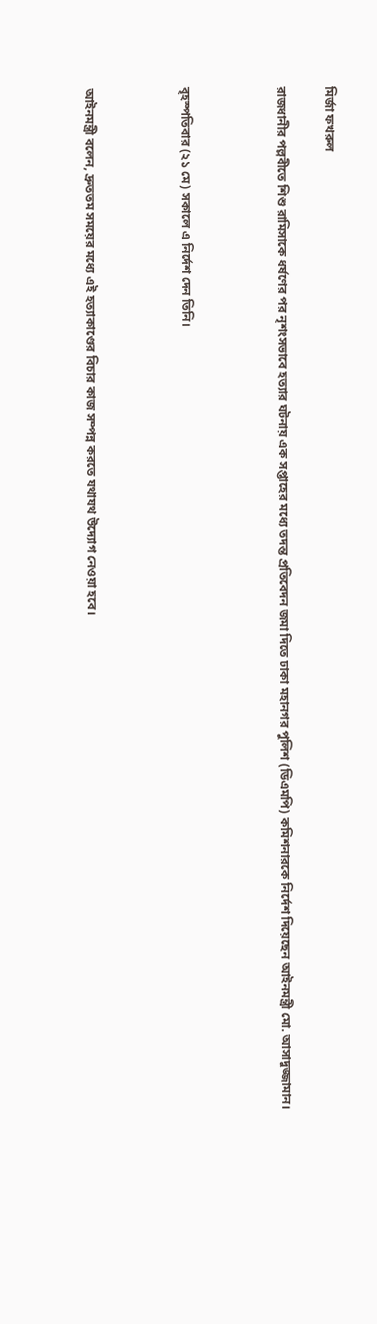মির্জা ফখরুল

রাজধানীর পল্লবীতে শিশু রামিসাকে ধর্ষণের পর নৃশংসভাবে হত্যার ঘটনায় এক সপ্তাহের মধ্যে তদন্ত প্রতিবেদন জমা দিতে ঢাকা মহানগর পুলিশ (ডিএমপি) কমিশনারকে নির্দেশ দিয়েছেন আইনমন্ত্রী মো. আসাদুজ্জামান।



বৃহস্পতিবার (২১ মে) সকালে এ নির্দেশ দেন তিনি।



আইনমন্ত্রী বলেন, দ্রুততম সময়ের মধ্যে এই হত্যাকাণ্ডের বিচার কাজ সম্পন্ন করতে যথাযথ উদ্যোগ নেওয়া হবে।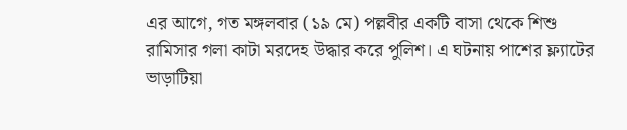এর আগে, গত মঙ্গলবার (১৯ মে) পল্লবীর একটি বাসা থেকে শিশু রামিসার গলা কাটা মরদেহ উদ্ধার করে পুলিশ। এ ঘটনায় পাশের ফ্ল্যাটের ভাড়াটিয়া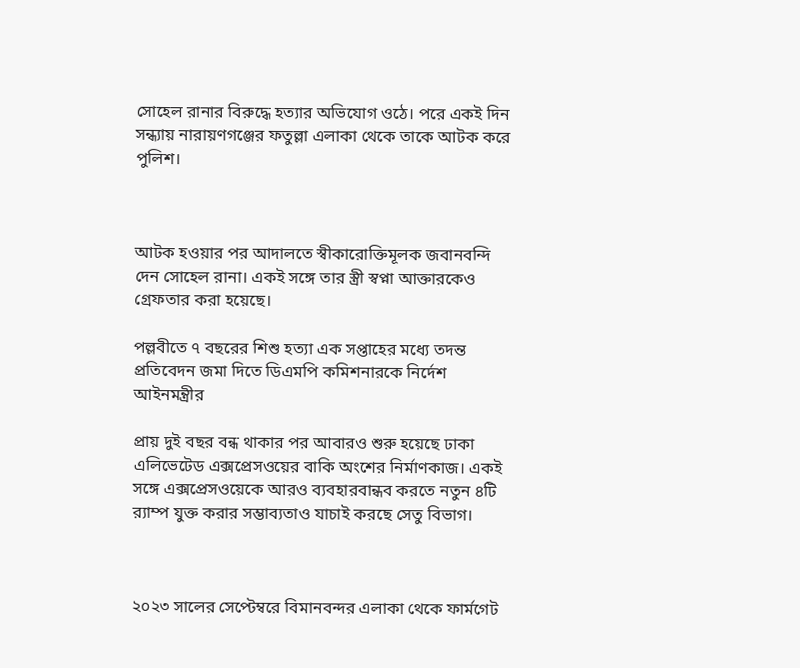সোহেল রানার বিরুদ্ধে হত্যার অভিযোগ ওঠে। পরে একই দিন সন্ধ্যায় নারায়ণগঞ্জের ফতুল্লা এলাকা থেকে তাকে আটক করে পুলিশ।



আটক হওয়ার পর আদালতে স্বীকারোক্তিমূলক জবানবন্দি দেন সোহেল রানা। একই সঙ্গে তার স্ত্রী স্বপ্না আক্তারকেও গ্রেফতার করা হয়েছে।

পল্লবীতে ৭ বছরের শিশু হত্যা এক সপ্তাহের মধ্যে তদন্ত প্রতিবেদন জমা দিতে ডিএমপি কমিশনারকে নির্দেশ আইনমন্ত্রীর

প্রায় দুই বছর বন্ধ থাকার পর আবারও শুরু হয়েছে ঢাকা এলিভেটেড এক্সপ্রেসওয়ের বাকি অংশের নির্মাণকাজ। একই সঙ্গে এক্সপ্রেসওয়েকে আরও ব্যবহারবান্ধব করতে নতুন ৪টি র‍্যাম্প যুক্ত করার সম্ভাব্যতাও যাচাই করছে সেতু বিভাগ।



২০২৩ সালের সেপ্টেম্বরে বিমানবন্দর এলাকা থেকে ফার্মগেট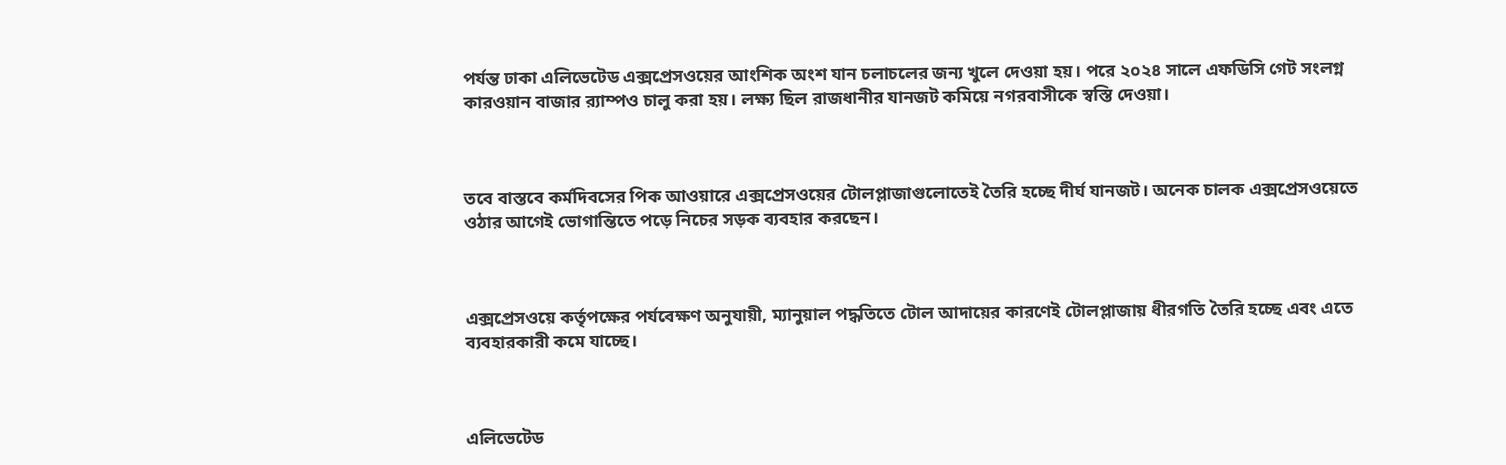পর্যন্ত ঢাকা এলিভেটেড এক্সপ্রেসওয়ের আংশিক অংশ যান চলাচলের জন্য খুলে দেওয়া হয়। পরে ২০২৪ সালে এফডিসি গেট সংলগ্ন কারওয়ান বাজার র‍্যাম্পও চালু করা হয়। লক্ষ্য ছিল রাজধানীর যানজট কমিয়ে নগরবাসীকে স্বস্তি দেওয়া।



তবে বাস্তবে কর্মদিবসের পিক আওয়ারে এক্সপ্রেসওয়ের টোলপ্লাজাগুলোতেই তৈরি হচ্ছে দীর্ঘ যানজট। অনেক চালক এক্সপ্রেসওয়েতে ওঠার আগেই ভোগান্তিতে পড়ে নিচের সড়ক ব্যবহার করছেন।



এক্সপ্রেসওয়ে কর্তৃপক্ষের পর্যবেক্ষণ অনুযায়ী, ম্যানুয়াল পদ্ধতিতে টোল আদায়ের কারণেই টোলপ্লাজায় ধীরগতি তৈরি হচ্ছে এবং এতে ব্যবহারকারী কমে যাচ্ছে।



এলিভেটেড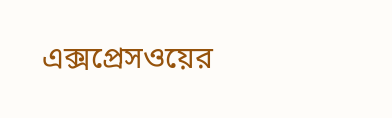এক্সপ্রেসওয়ের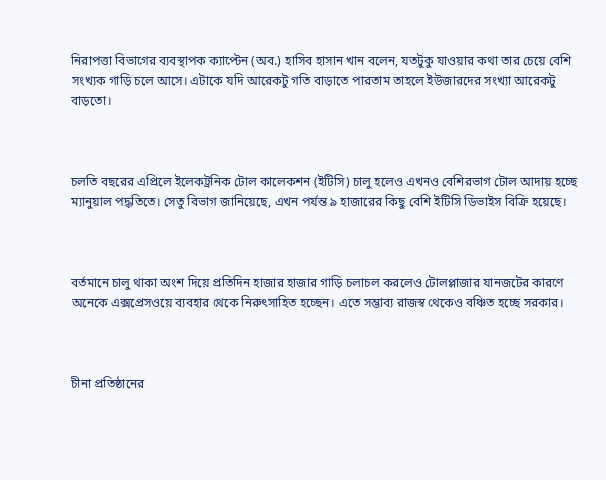নিরাপত্তা বিভাগের ব্যবস্থাপক ক্যাপ্টেন (অব.) হাসিব হাসান খান বলেন, যতটুকু যাওয়ার কথা তার চেয়ে বেশি সংখ্যক গাড়ি চলে আসে। এটাকে যদি আরেকটু গতি বাড়াতে পারতাম তাহলে ইউজারদের সংখ্যা আরেকটু বাড়তো।



চলতি বছরের এপ্রিলে ইলেকট্রনিক টোল কালেকশন (ইটিসি) চালু হলেও এখনও বেশিরভাগ টোল আদায় হচ্ছে ম্যানুয়াল পদ্ধতিতে। সেতু বিভাগ জানিয়েছে, এখন পর্যন্ত ৯ হাজারের কিছু বেশি ইটিসি ডিভাইস বিক্রি হয়েছে।



বর্তমানে চালু থাকা অংশ দিয়ে প্রতিদিন হাজার হাজার গাড়ি চলাচল করলেও টোলপ্লাজার যানজটের কারণে অনেকে এক্সপ্রেসওয়ে ব্যবহার থেকে নিরুৎসাহিত হচ্ছেন। এতে সম্ভাব্য রাজস্ব থেকেও বঞ্চিত হচ্ছে সরকার।



চীনা প্রতিষ্ঠানের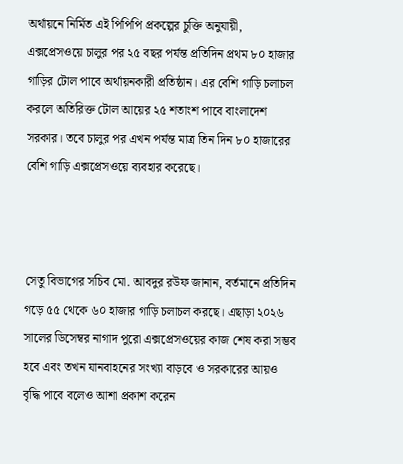অর্থায়নে নির্মিত এই পিপিপি প্রকল্পের চুক্তি অনুযায়ী, এক্সপ্রেসওয়ে চালুর পর ২৫ বছর পর্যন্ত প্রতিদিন প্রথম ৮০ হাজার গাড়ির টোল পাবে অর্থায়নকারী প্রতিষ্ঠান। এর বেশি গাড়ি চলাচল করলে অতিরিক্ত টোল আয়ের ২৫ শতাংশ পাবে বাংলাদেশ সরকার। তবে চালুর পর এখন পর্যন্ত মাত্র তিন দিন ৮০ হাজারের বেশি গাড়ি এক্সপ্রেসওয়ে ব্যবহার করেছে।



সেতু বিভাগের সচিব মো. আবদুর রউফ জানান, বর্তমানে প্রতিদিন গড়ে ৫৫ থেকে ৬০ হাজার গাড়ি চলাচল করছে। এছাড়া ২০২৬ সালের ডিসেম্বর নাগাদ পুরো এক্সপ্রেসওয়ের কাজ শেষ করা সম্ভব হবে এবং তখন যানবাহনের সংখ্যা বাড়বে ও সরকারের আয়ও বৃদ্ধি পাবে বলেও আশা প্রকাশ করেন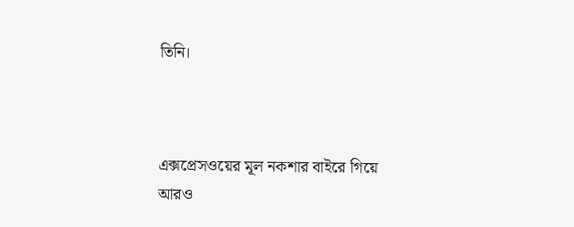তিনি।



এক্সপ্রেসওয়ের মূল নকশার বাইরে গিয়ে আরও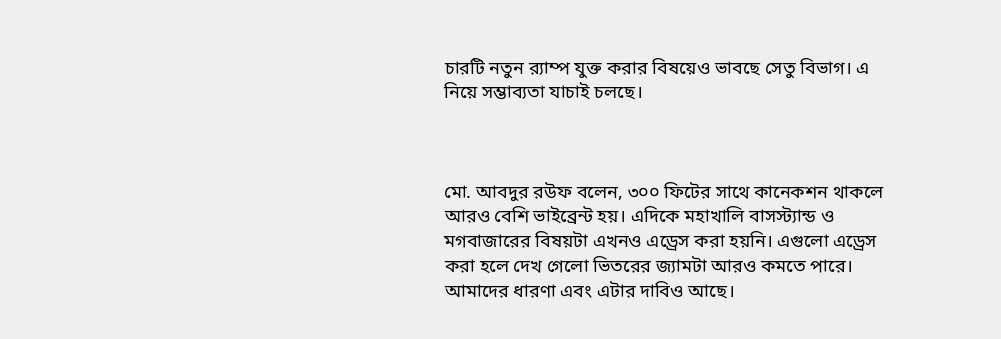চারটি নতুন র‍্যাম্প যুক্ত করার বিষয়েও ভাবছে সেতু বিভাগ। এ নিয়ে সম্ভাব্যতা যাচাই চলছে।



মো. আবদুর রউফ বলেন, ৩০০ ফিটের সাথে কানেকশন থাকলে আরও বেশি ভাইব্রেন্ট হয়। এদিকে মহাখালি বাসস্ট্যান্ড ও মগবাজারের বিষয়টা এখনও এড্রেস করা হয়নি। এগুলো এড্রেস করা হলে দেখ গেলো ভিতরের জ্যামটা আরও কমতে পারে। আমাদের ধারণা এবং এটার দাবিও আছে।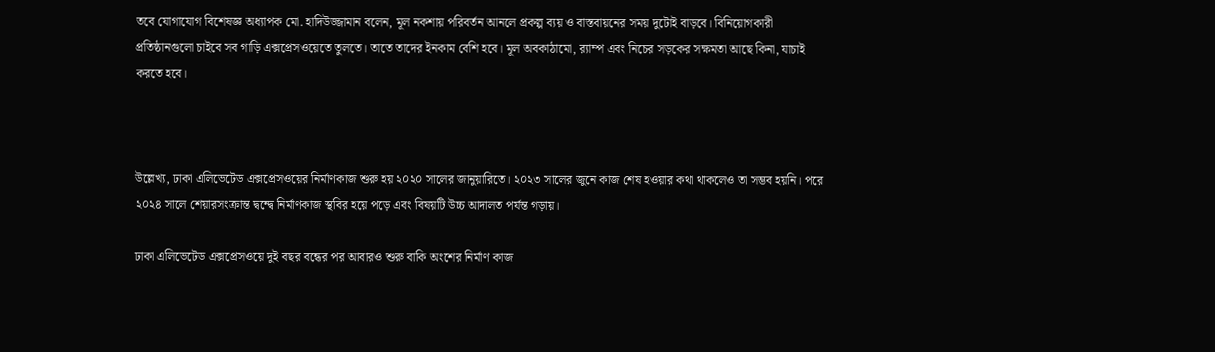তবে যোগাযোগ বিশেষজ্ঞ অধ্যাপক মো. হাদিউজ্জামান বলেন, মূল নকশায় পরিবর্তন আনলে প্রকল্প ব্যয় ও বাস্তবায়নের সময় দুটোই বাড়বে। বিনিয়োগকারী প্রতিষ্ঠানগুলো চাইবে সব গাড়ি এক্সপ্রেসওয়েতে তুলতে। তাতে তাদের ইনকাম বেশি হবে। মূল অবকাঠামো, র‍্যাম্প এবং নিচের সড়কের সক্ষমতা আছে কিনা, যাচাই করতে হবে।



উল্লেখ্য, ঢাকা এলিভেটেড এক্সপ্রেসওয়ের নির্মাণকাজ শুরু হয় ২০২০ সালের জানুয়ারিতে। ২০২৩ সালের জুনে কাজ শেষ হওয়ার কথা থাকলেও তা সম্ভব হয়নি। পরে ২০২৪ সালে শেয়ারসংক্রান্ত দ্বন্দ্বে নির্মাণকাজ স্থবির হয়ে পড়ে এবং বিষয়টি উচ্চ আদালত পর্যন্ত গড়ায়।

ঢাকা এলিভেটেড এক্সপ্রেসওয়ে দুই বছর বন্ধের পর আবারও শুরু বাকি অংশের নির্মাণ কাজ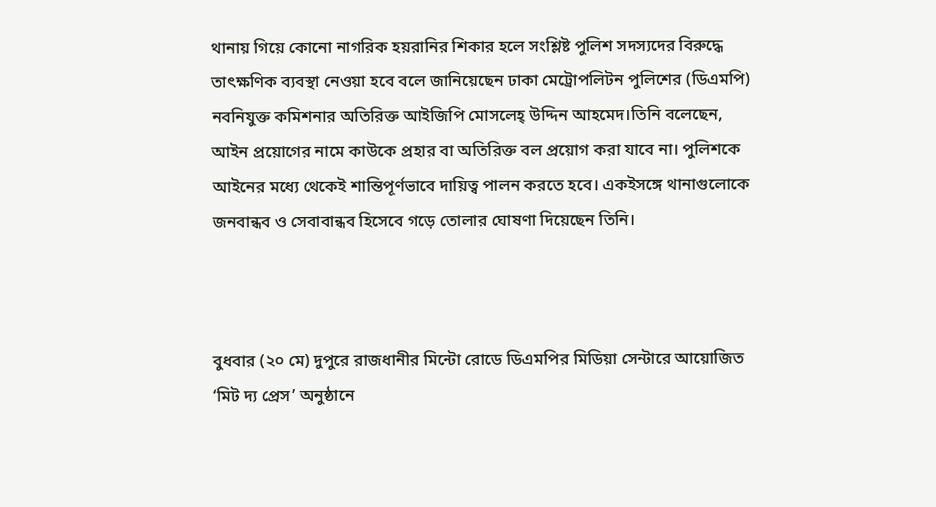থানায় গিয়ে কোনো নাগরিক হয়রানির শিকার হলে সংশ্লিষ্ট পুলিশ সদস্যদের বিরুদ্ধে তাৎক্ষণিক ব্যবস্থা নেওয়া হবে বলে জানিয়েছেন ঢাকা মেট্রোপলিটন পুলিশের (ডিএমপি) নবনিযুক্ত কমিশনার অতিরিক্ত আইজিপি মোসলেহ্ উদ্দিন আহমেদ।তিনি বলেছেন, আইন প্রয়োগের নামে কাউকে প্রহার বা অতিরিক্ত বল প্রয়োগ করা যাবে না। পুলিশকে আইনের মধ্যে থেকেই শান্তিপূর্ণভাবে দায়িত্ব পালন করতে হবে। একইসঙ্গে থানাগুলোকে জনবান্ধব ও সেবাবান্ধব হিসেবে গড়ে তোলার ঘোষণা দিয়েছেন তিনি।



বুধবার (২০ মে) দুপুরে রাজধানীর মিন্টো রোডে ডিএমপির মিডিয়া সেন্টারে আয়োজিত ‘মিট দ্য প্রেস’ অনুষ্ঠানে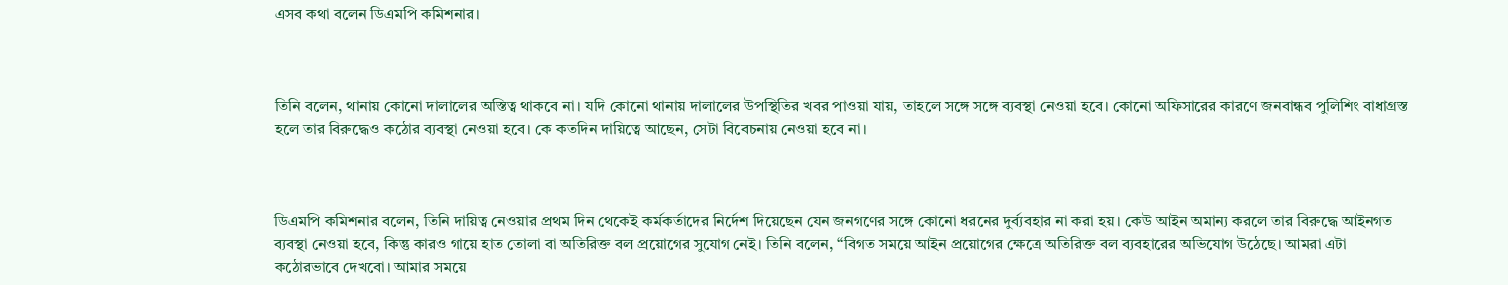এসব কথা বলেন ডিএমপি কমিশনার।



তিনি বলেন, থানায় কোনো দালালের অস্তিত্ব থাকবে না। যদি কোনো থানায় দালালের উপস্থিতির খবর পাওয়া যায়, তাহলে সঙ্গে সঙ্গে ব্যবস্থা নেওয়া হবে। কোনো অফিসারের কারণে জনবান্ধব পুলিশিং বাধাগ্রস্ত হলে তার বিরুদ্ধেও কঠোর ব্যবস্থা নেওয়া হবে। কে কতদিন দায়িত্বে আছেন, সেটা বিবেচনায় নেওয়া হবে না।



ডিএমপি কমিশনার বলেন, তিনি দায়িত্ব নেওয়ার প্রথম দিন থেকেই কর্মকর্তাদের নির্দেশ দিয়েছেন যেন জনগণের সঙ্গে কোনো ধরনের দুর্ব্যবহার না করা হয়। কেউ আইন অমান্য করলে তার বিরুদ্ধে আইনগত ব্যবস্থা নেওয়া হবে, কিন্তু কারও গায়ে হাত তোলা বা অতিরিক্ত বল প্রয়োগের সুযোগ নেই। তিনি বলেন, “বিগত সময়ে আইন প্রয়োগের ক্ষেত্রে অতিরিক্ত বল ব্যবহারের অভিযোগ উঠেছে। আমরা এটা কঠোরভাবে দেখবো। আমার সময়ে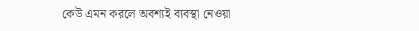কেউ এমন করলে অবশ্যই ব্যবস্থা নেওয়া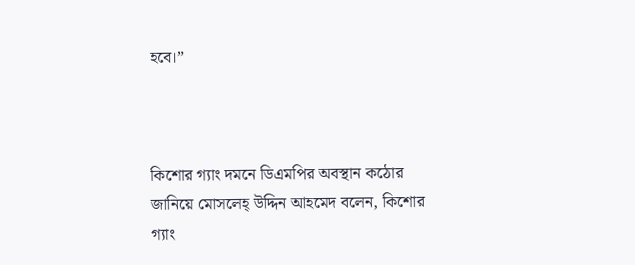হবে।”



কিশোর গ্যাং দমনে ডিএমপির অবস্থান কঠোর জানিয়ে মোসলেহ্ উদ্দিন আহমেদ বলেন, কিশোর গ্যাং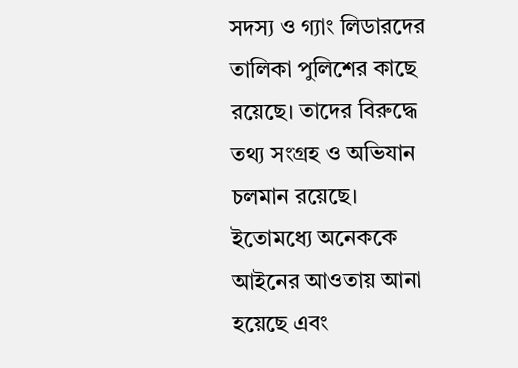সদস্য ও গ্যাং লিডারদের তালিকা পুলিশের কাছে রয়েছে। তাদের বিরুদ্ধে তথ্য সংগ্রহ ও অভিযান চলমান রয়েছে। ইতোমধ্যে অনেককে আইনের আওতায় আনা হয়েছে এবং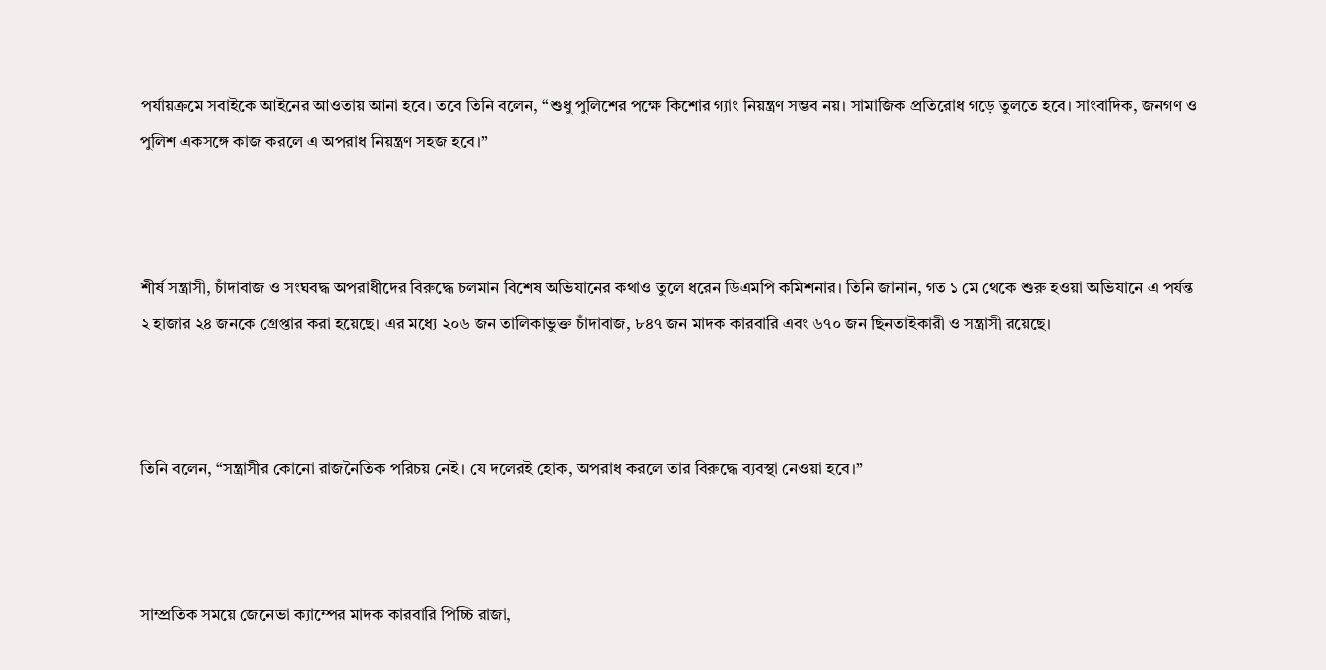পর্যায়ক্রমে সবাইকে আইনের আওতায় আনা হবে। তবে তিনি বলেন, “শুধু পুলিশের পক্ষে কিশোর গ্যাং নিয়ন্ত্রণ সম্ভব নয়। সামাজিক প্রতিরোধ গড়ে তুলতে হবে। সাংবাদিক, জনগণ ও পুলিশ একসঙ্গে কাজ করলে এ অপরাধ নিয়ন্ত্রণ সহজ হবে।”



শীর্ষ সন্ত্রাসী, চাঁদাবাজ ও সংঘবদ্ধ অপরাধীদের বিরুদ্ধে চলমান বিশেষ অভিযানের কথাও তুলে ধরেন ডিএমপি কমিশনার। তিনি জানান, গত ১ মে থেকে শুরু হওয়া অভিযানে এ পর্যন্ত ২ হাজার ২৪ জনকে গ্রেপ্তার করা হয়েছে। এর মধ্যে ২০৬ জন তালিকাভুক্ত চাঁদাবাজ, ৮৪৭ জন মাদক কারবারি এবং ৬৭০ জন ছিনতাইকারী ও সন্ত্রাসী রয়েছে।



তিনি বলেন, “সন্ত্রাসীর কোনো রাজনৈতিক পরিচয় নেই। যে দলেরই হোক, অপরাধ করলে তার বিরুদ্ধে ব্যবস্থা নেওয়া হবে।”



সাম্প্রতিক সময়ে জেনেভা ক্যাম্পের মাদক কারবারি পিচ্চি রাজা,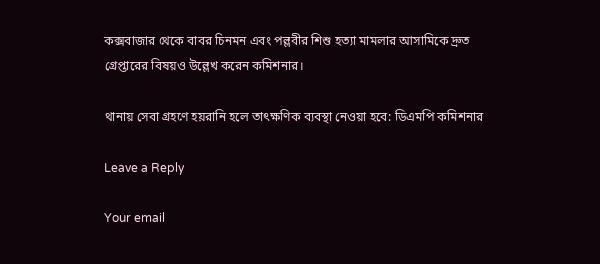কক্সবাজার থেকে বাবর চিনমন এবং পল্লবীর শিশু হত্যা মামলার আসামিকে দ্রুত গ্রেপ্তারের বিষয়ও উল্লেখ করেন কমিশনার।

থানায় সেবা গ্রহণে হয়রানি হলে তাৎক্ষণিক ব্যবস্থা নেওয়া হবে: ডিএমপি কমিশনার

Leave a Reply

Your email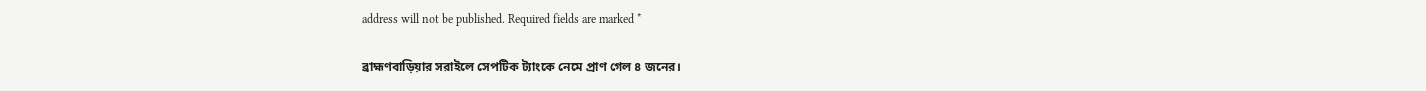address will not be published. Required fields are marked *

ব্রাহ্মণবাড়িয়ার সরাইলে সেপটিক ট্যাংকে নেমে প্রাণ গেল ৪ জনের।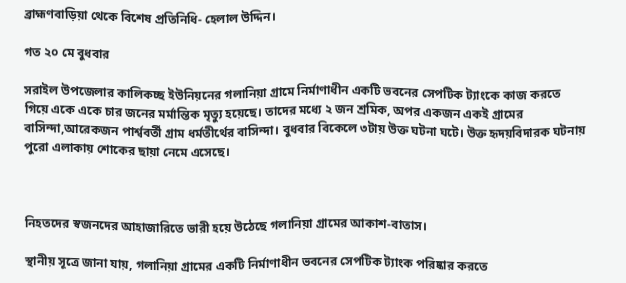ব্রাহ্মণবাড়িয়া থেকে বিশেষ প্রতিনিধি- হেলাল উদ্দিন।

গত ২০ মে বুধবার

সরাইল উপজেলার কালিকচ্ছ ইউনিয়নের গলানিয়া গ্রামে নির্মাণাধীন একটি ভবনের সেপটিক ট্যাংকে কাজ করতে গিয়ে একে একে চার জনের মর্মান্তিক মৃত্যু হয়েছে। তাদের মধ্যে ২ জন শ্রমিক, অপর একজন একই গ্রামের বাসিন্দা,আরেকজন পার্শ্ববর্তী গ্রাম ধর্মতীর্থের বাসিন্দা। বুধবার বিকেলে ৩টায় উক্ত ঘটনা ঘটে। উক্ত হৃদয়বিদারক ঘটনায় পুরো এলাকায় শোকের ছায়া নেমে এসেছে।



নিহতদের স্বজনদের আহাজারিতে ভারী হয়ে উঠেছে গলানিয়া গ্রামের আকাশ-বাতাস।

স্থানীয় সূত্রে জানা যায়, গলানিয়া গ্রামের একটি নির্মাণাধীন ভবনের সেপটিক ট্যাংক পরিষ্কার করতে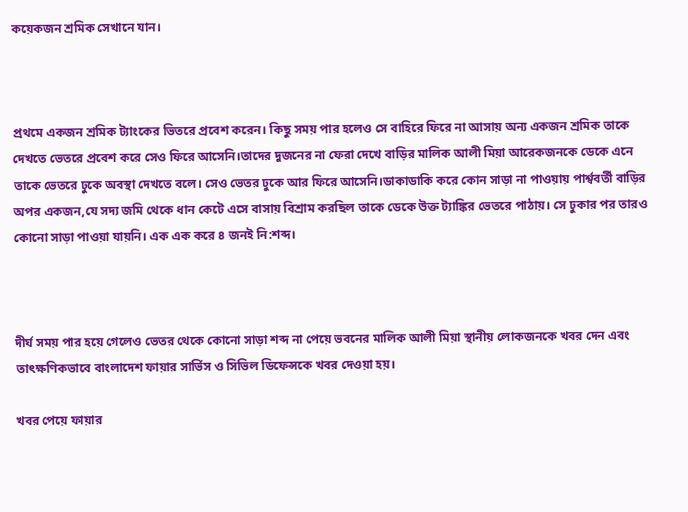কয়েকজন শ্রমিক সেখানে যান।



প্রথমে একজন শ্রমিক ট্যাংকের ভিতরে প্রবেশ করেন। কিছু সময় পার হলেও সে বাহিরে ফিরে না আসায় অন্য একজন শ্রমিক তাকে দেখতে ভেতরে প্রবেশ করে সেও ফিরে আসেনি।তাদের দুজনের না ফেরা দেখে বাড়ির মালিক আলী মিয়া আরেকজনকে ডেকে এনে তাকে ভেতরে ঢুকে অবস্থা দেখতে বলে। সেও ভেতর ঢুকে আর ফিরে আসেনি।ডাকাডাকি করে কোন সাড়া না পাওয়ায় পার্শ্ববর্তী বাড়ির অপর একজন,যে সদ্য জমি থেকে ধান কেটে এসে বাসায় বিশ্রাম করছিল তাকে ডেকে উক্ত ট্যাঙ্কির ভেতরে পাঠায়। সে ঢুকার পর তারও কোনো সাড়া পাওয়া যায়নি। এক এক করে ৪ জনই নি:শব্দ।



দীর্ঘ সময় পার হয়ে গেলেও ভেতর থেকে কোনো সাড়া শব্দ না পেয়ে ভবনের মালিক আলী মিয়া স্থানীয় লোকজনকে খবর দেন এবং তাৎক্ষণিকভাবে বাংলাদেশ ফায়ার সার্ভিস ও সিভিল ডিফেন্সকে খবর দেওয়া হয়।

খবর পেয়ে ফায়ার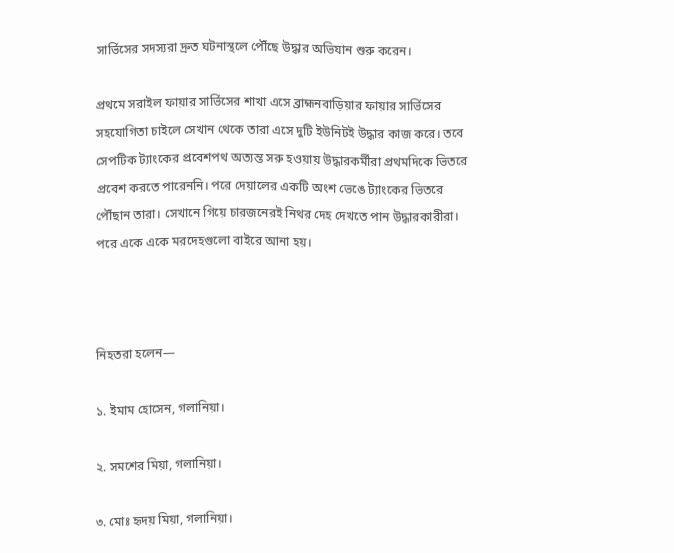সার্ভিসের সদস্যরা দ্রুত ঘটনাস্থলে পৌঁছে উদ্ধার অভিযান শুরু করেন।

প্রথমে সরাইল ফায়ার সার্ভিসের শাখা এসে ব্রাহ্মনবাড়িয়ার ফায়ার সার্ভিসের সহযোগিতা চাইলে সেখান থেকে তারা এসে দুটি ইউনিটই উদ্ধার কাজ করে। তবে সেপটিক ট্যাংকের প্রবেশপথ অত্যন্ত সরু হওয়ায় উদ্ধারকর্মীরা প্রথমদিকে ভিতরে প্রবেশ করতে পারেননি। পরে দেয়ালের একটি অংশ ভেঙে ট্যাংকের ভিতরে পৌঁছান তারা। সেখানে গিয়ে চারজনেরই নিথর দেহ দেখতে পান উদ্ধারকারীরা। পরে একে একে মরদেহগুলো বাইরে আনা হয়।



নিহতরা হলেন—

১. ইমাম হোসেন, গলানিয়া।

২. সমশের মিয়া, গলানিয়া।

৩. মোঃ হৃদয় মিয়া, গলানিয়া।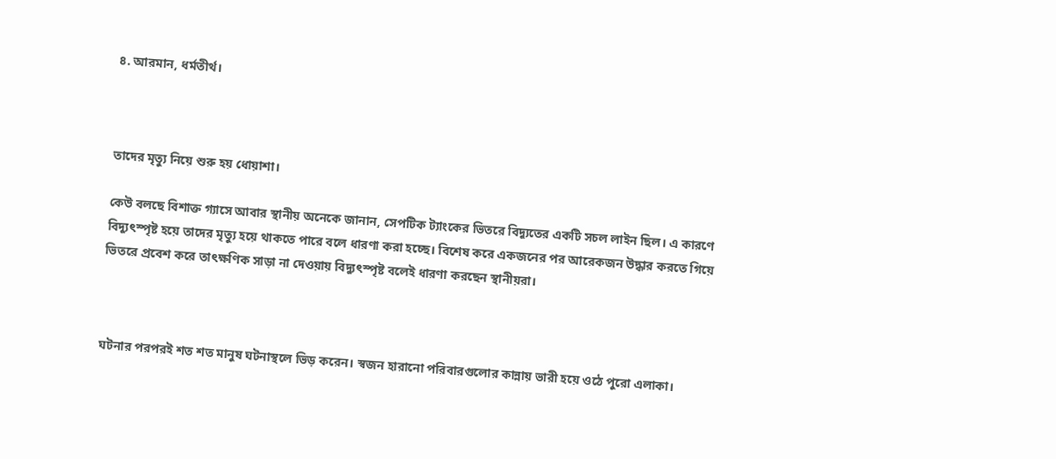৪. আরমান, ধর্মতীর্থ।



তাদের মৃত্যু নিয়ে শুরু হয় ধোয়াশা।

কেউ বলছে বিশাক্ত গ্যাসে আবার স্থানীয় অনেকে জানান, সেপটিক ট্যাংকের ভিতরে বিদ্যুতের একটি সচল লাইন ছিল। এ কারণে বিদ্যুৎস্পৃষ্ট হয়ে তাদের মৃত্যু হয়ে থাকতে পারে বলে ধারণা করা হচ্ছে। বিশেষ করে একজনের পর আরেকজন উদ্ধার করতে গিয়ে ভিতরে প্রবেশ করে তাৎক্ষণিক সাড়া না দেওয়ায় বিদ্যুৎস্পৃষ্ট বলেই ধারণা করছেন স্থানীয়রা।



ঘটনার পরপরই শত শত মানুষ ঘটনাস্থলে ভিড় করেন। স্বজন হারানো পরিবারগুলোর কান্নায় ভারী হয়ে ওঠে পুরো এলাকা।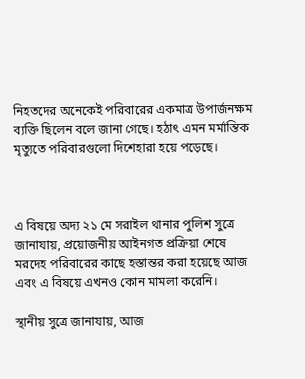নিহতদের অনেকেই পরিবারের একমাত্র উপার্জনক্ষম ব্যক্তি ছিলেন বলে জানা গেছে। হঠাৎ এমন মর্মান্তিক মৃত্যুতে পরিবারগুলো দিশেহারা হয়ে পড়েছে।



এ বিষয়ে অদ্য ২১ মে সরাইল থানার পুলিশ সুত্রে জানাযায়, প্রয়োজনীয় আইনগত প্রক্রিয়া শেষে মরদেহ পরিবারের কাছে হস্তান্তর করা হয়েছে আজ এবং এ বিষয়ে এখনও কোন মামলা করেনি।

স্থানীয় সুত্রে জানাযায়, আজ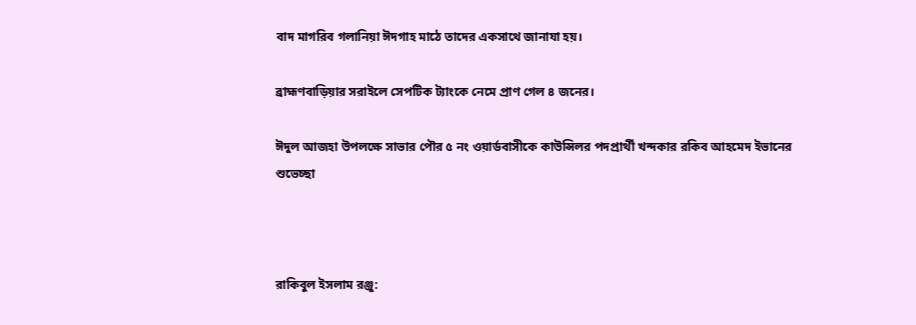বাদ মাগরিব গলানিয়া ঈদগাহ মাঠে তাদের একসাথে জানাযা হয়।

ব্রাহ্মণবাড়িয়ার সরাইলে সেপটিক ট্যাংকে নেমে প্রাণ গেল ৪ জনের।

ঈদুল আজহা উপলক্ষে সাভার পৌর ৫ নং ওয়ার্ডবাসীকে কাউন্সিলর পদপ্রার্থী খন্দকার রকিব আহমেদ ইভানের শুভেচ্ছা



রাকিবুল ইসলাম রঞ্জু: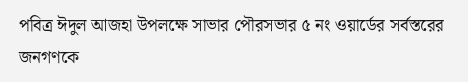পবিত্র ঈদুল আজহা উপলক্ষে সাভার পৌরসভার ৫ নং ওয়ার্ডের সর্বস্তরের জনগণকে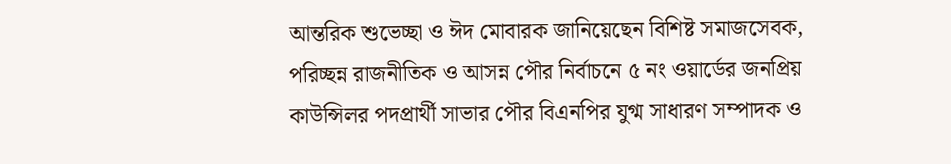আন্তরিক শুভেচ্ছা ও ঈদ মোবারক জানিয়েছেন বিশিষ্ট সমাজসেবক, পরিচ্ছন্ন রাজনীতিক ও আসন্ন পৌর নির্বাচনে ৫ নং ওয়ার্ডের জনপ্রিয় কাউন্সিলর পদপ্রার্থী সাভার পৌর বিএনপির যুগ্ম সাধারণ সম্পাদক ও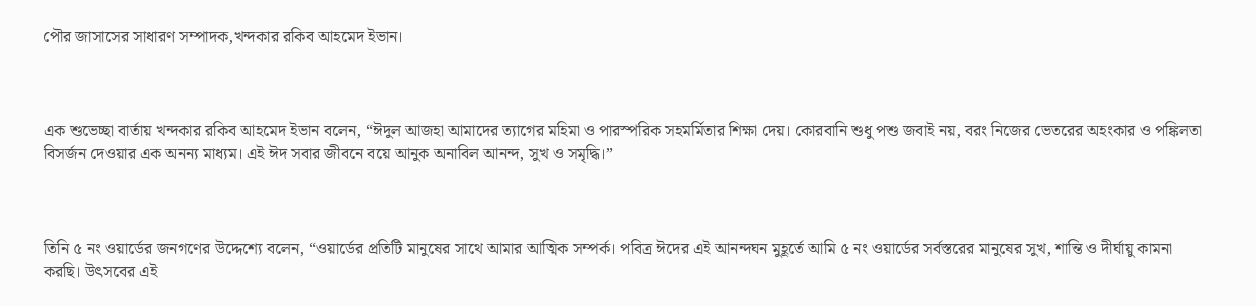পৌর জাসাসের সাধারণ সম্পাদক,খন্দকার রকিব আহমেদ ইভান।



এক শুভেচ্ছা বার্তায় খন্দকার রকিব আহমেদ ইভান বলেন, “ঈদুল আজহা আমাদের ত্যাগের মহিমা ও পারস্পরিক সহমর্মিতার শিক্ষা দেয়। কোরবানি শুধু পশু জবাই নয়, বরং নিজের ভেতরের অহংকার ও পঙ্কিলতা বিসর্জন দেওয়ার এক অনন্য মাধ্যম। এই ঈদ সবার জীবনে বয়ে আনুক অনাবিল আনন্দ, সুখ ও সমৃদ্ধি।”



তিনি ৫ নং ওয়ার্ডের জনগণের উদ্দেশ্যে বলেন, “ওয়ার্ডের প্রতিটি মানুষের সাথে আমার আত্মিক সম্পর্ক। পবিত্র ঈদের এই আনন্দঘন মুহূর্তে আমি ৫ নং ওয়ার্ডের সর্বস্তরের মানুষের সুখ, শান্তি ও দীর্ঘায়ু কামনা করছি। উৎসবের এই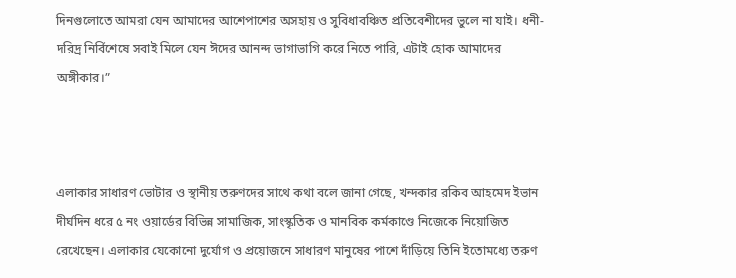দিনগুলোতে আমরা যেন আমাদের আশেপাশের অসহায় ও সুবিধাবঞ্চিত প্রতিবেশীদের ভুলে না যাই। ধনী-দরিদ্র নির্বিশেষে সবাই মিলে যেন ঈদের আনন্দ ভাগাভাগি করে নিতে পারি, এটাই হোক আমাদের অঙ্গীকার।”



এলাকার সাধারণ ভোটার ও স্থানীয় তরুণদের সাথে কথা বলে জানা গেছে, খন্দকার রকিব আহমেদ ইভান দীর্ঘদিন ধরে ৫ নং ওয়ার্ডের বিভিন্ন সামাজিক, সাংস্কৃতিক ও মানবিক কর্মকাণ্ডে নিজেকে নিয়োজিত রেখেছেন। এলাকার যেকোনো দুর্যোগ ও প্রয়োজনে সাধারণ মানুষের পাশে দাঁড়িয়ে তিনি ইতোমধ্যে তরুণ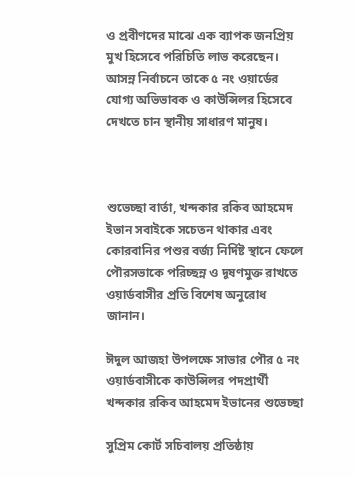ও প্রবীণদের মাঝে এক ব্যাপক জনপ্রিয় মুখ হিসেবে পরিচিতি লাভ করেছেন। আসন্ন নির্বাচনে তাকে ৫ নং ওয়ার্ডের যোগ্য অভিভাবক ও কাউন্সিলর হিসেবে দেখতে চান স্থানীয় সাধারণ মানুষ।



শুভেচ্ছা বার্তা, খন্দকার রকিব আহমেদ ইভান সবাইকে সচেতন থাকার এবং কোরবানির পশুর বর্জ্য নির্দিষ্ট স্থানে ফেলে পৌরসভাকে পরিচ্ছন্ন ও দূষণমুক্ত রাখতে ওয়ার্ডবাসীর প্রতি বিশেষ অনুরোধ জানান।

ঈদুল আজহা উপলক্ষে সাভার পৌর ৫ নং ওয়ার্ডবাসীকে কাউন্সিলর পদপ্রার্থী খন্দকার রকিব আহমেদ ইভানের শুভেচ্ছা

সুপ্রিম কোর্ট সচিবালয় প্রতিষ্ঠায়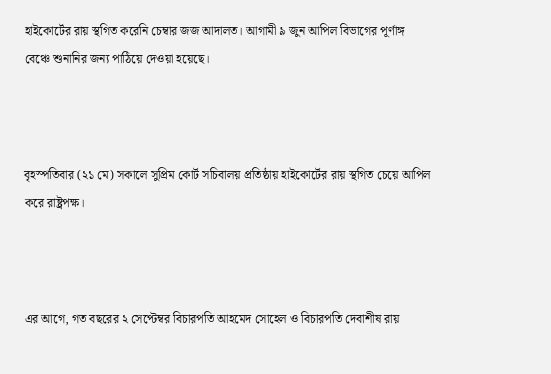হাইকোর্টের রায় স্থগিত করেনি চেম্বার জজ আদালত। আগামী ৯ জুন আপিল বিভাগের পূর্ণাঙ্গ বেঞ্চে শুনানির জন্য পাঠিয়ে দেওয়া হয়েছে।



বৃহস্পতিবার (২১ মে) সকালে সুপ্রিম কোর্ট সচিবালয় প্রতিষ্ঠায় হাইকোর্টের রায় স্থগিত চেয়ে আপিল করে রাষ্ট্রপক্ষ।



এর আগে, গত বছরের ২ সেপ্টেম্বর বিচারপতি আহমেদ সোহেল ও বিচারপতি দেবাশীষ রায়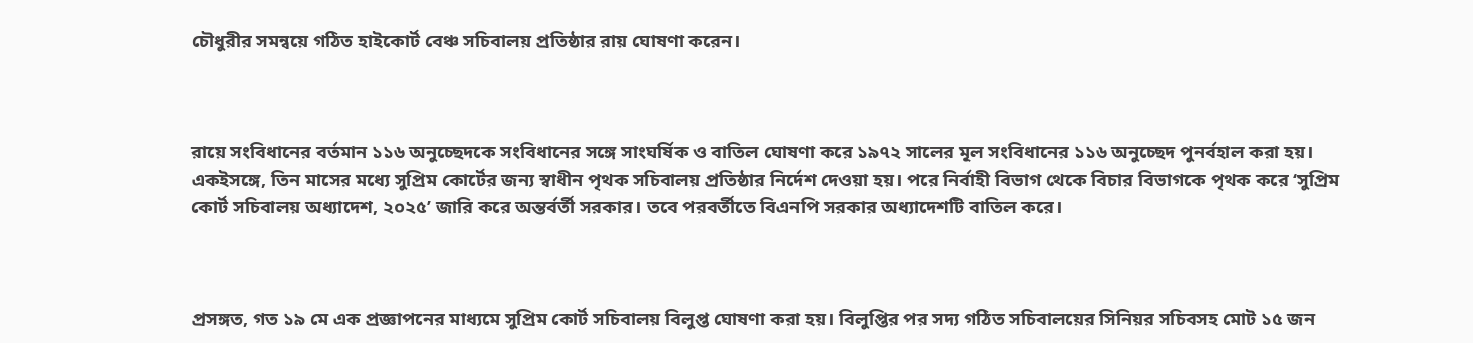চৌধুরীর সমন্বয়ে গঠিত হাইকোর্ট বেঞ্চ সচিবালয় প্রতিষ্ঠার রায় ঘোষণা করেন।



রায়ে সংবিধানের বর্তমান ১১৬ অনুচ্ছেদকে সংবিধানের সঙ্গে সাংঘর্ষিক ও বাতিল ঘোষণা করে ১৯৭২ সালের মূল সংবিধানের ১১৬ অনুচ্ছেদ পুনর্বহাল করা হয়। একইসঙ্গে, তিন মাসের মধ্যে সুপ্রিম কোর্টের জন্য স্বাধীন পৃথক সচিবালয় প্রতিষ্ঠার নির্দেশ দেওয়া হয়। পরে নির্বাহী বিভাগ থেকে বিচার বিভাগকে পৃথক করে ‘সুপ্রিম কোর্ট সচিবালয় অধ্যাদেশ, ২০২৫’ জারি করে অন্তর্বর্তী সরকার। তবে পরবর্তীতে বিএনপি সরকার অধ্যাদেশটি বাতিল করে।



প্রসঙ্গত, গত ১৯ মে এক প্রজ্ঞাপনের মাধ্যমে সুপ্রিম কোর্ট সচিবালয় বিলুপ্ত ঘোষণা করা হয়। বিলুপ্তির পর সদ্য গঠিত সচিবালয়ের সিনিয়র সচিবসহ মোট ১৫ জন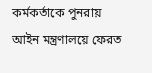কর্মকর্তাকে পুনরায় আইন মন্ত্রণালয়ে ফেরত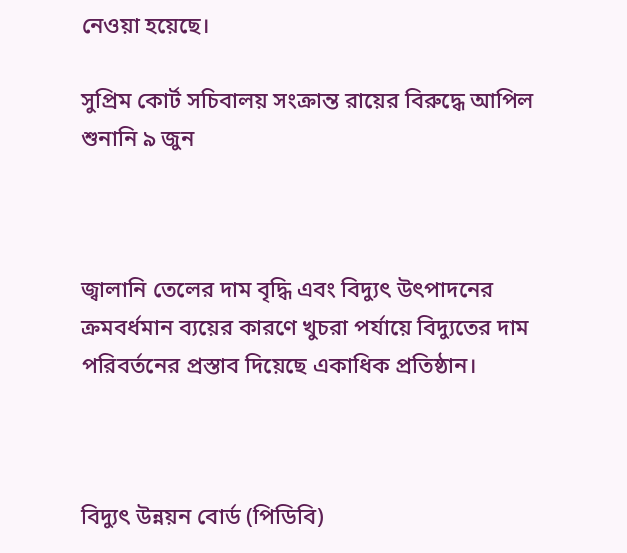নেওয়া হয়েছে।

সুপ্রিম কোর্ট সচিবালয় সংক্রান্ত রায়ের বিরুদ্ধে আপিল শুনানি ৯ জুন



জ্বালানি তেলের দাম বৃদ্ধি এবং বিদ্যুৎ উৎপাদনের ক্রমবর্ধমান ব্যয়ের কারণে খুচরা পর্যায়ে বিদ্যুতের দাম পরিবর্তনের প্রস্তাব দিয়েছে একাধিক প্রতিষ্ঠান।



বিদ্যুৎ উন্নয়ন বোর্ড (পিডিবি)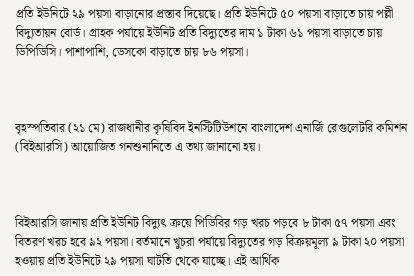প্রতি ইউনিটে ২৯ পয়সা বাড়ানোর প্রস্তাব দিয়েছে। প্রতি ইউনিটে ৫০ পয়সা বাড়াতে চায় পল্লী বিদ্যুতায়ন বোর্ড। গ্রাহক পর্যায়ে ইউনিট প্রতি বিদ্যুতের দাম ১ টাকা ৬১ পয়সা বাড়াতে চায় ডিপিডিসি। পাশাপাশি, ডেসকো বাড়াতে চায় ৮৬ পয়সা।



বৃহস্পতিবার (২১ মে) রাজধানীর কৃষিবিদ ইনস্টিটিউশনে বাংলাদেশ এনার্জি রেগুলেটরি কমিশন (বিইআরসি) আয়োজিত গনশুনানিতে এ তথ্য জানানো হয়।



বিইআরসি জানায় প্রতি ইউনিট বিদ্যুৎ ক্রয়ে পিডিবির গড় খরচ পড়বে ৮ টাকা ৫৭ পয়সা এবং বিতরণ খরচ হবে ৯২ পয়সা। বর্তমানে খুচরা পর্যায়ে বিদ্যুতের গড় বিক্রয়মূল্য ৯ টাকা ২০ পয়সা হওয়ায় প্রতি ইউনিটে ২৯ পয়সা ঘাটতি থেকে যাচ্ছে। এই আর্থিক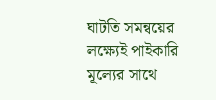ঘাটতি সমন্বয়ের লক্ষ্যেই পাইকারি মূল্যের সাথে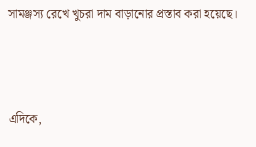সামঞ্জস্য রেখে খুচরা দাম বাড়ানোর প্রস্তাব করা হয়েছে।



এদিকে,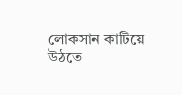লোকসান কাটিয়ে উঠতে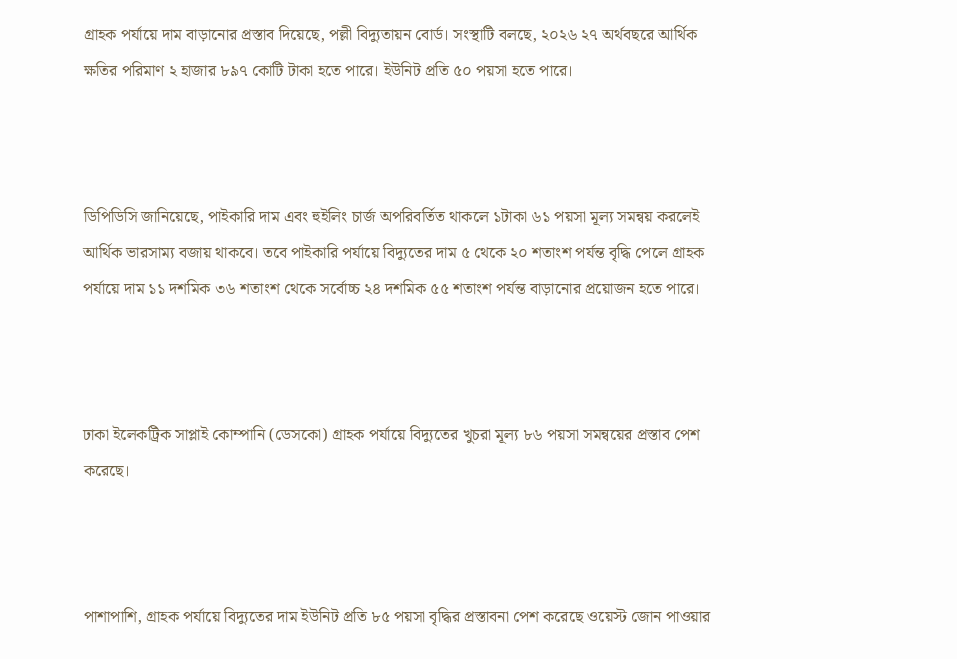গ্রাহক পর্যায়ে দাম বাড়ানোর প্রস্তাব দিয়েছে, পল্লী বিদ্যুতায়ন বোর্ড। সংস্থাটি বলছে, ২০২৬ ২৭ অর্থবছরে আর্থিক ক্ষতির পরিমাণ ২ হাজার ৮৯৭ কোটি টাকা হতে পারে। ইউনিট প্রতি ৫০ পয়সা হতে পারে।



ডিপিডিসি জানিয়েছে, পাইকারি দাম এবং হুইলিং চার্জ অপরিবর্তিত থাকলে ১টাকা ৬১ পয়সা মূল্য সমন্বয় করলেই আর্থিক ভারসাম্য বজায় থাকবে। তবে পাইকারি পর্যায়ে বিদ্যুতের দাম ৫ থেকে ২০ শতাংশ পর্যন্ত বৃদ্ধি পেলে গ্রাহক পর্যায়ে দাম ১১ দশমিক ৩৬ শতাংশ থেকে সর্বোচ্চ ২৪ দশমিক ৫৫ শতাংশ পর্যন্ত বাড়ানোর প্রয়োজন হতে পারে।



ঢাকা ইলেকট্রিক সাপ্লাই কোম্পানি (ডেসকো) গ্রাহক পর্যায়ে বিদ্যুতের খুচরা মূল্য ৮৬ পয়সা সমন্বয়ের প্রস্তাব পেশ করেছে।



পাশাপাশি, গ্রাহক পর্যায়ে বিদ্যুতের দাম ইউনিট প্রতি ৮৫ পয়সা বৃদ্ধির প্রস্তাবনা পেশ করেছে ওয়েস্ট জোন পাওয়ার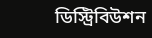ডিস্ট্রিবিউশন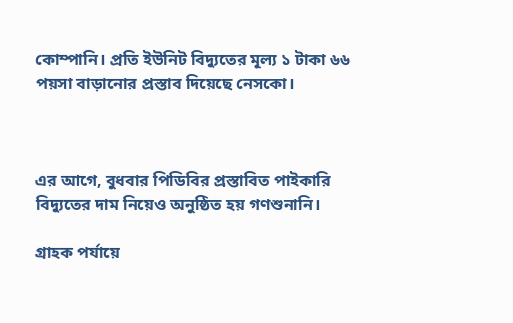কোম্পানি। প্রতি ইউনিট বিদ্যুতের মূল্য ১ টাকা ৬৬ পয়সা বাড়ানোর প্রস্তাব দিয়েছে নেসকো।



এর আগে, বুধবার পিডিবির প্রস্তাবিত পাইকারি বিদ্যুতের দাম নিয়েও অনুষ্ঠিত হয় গণশুনানি।

গ্রাহক পর্যায়ে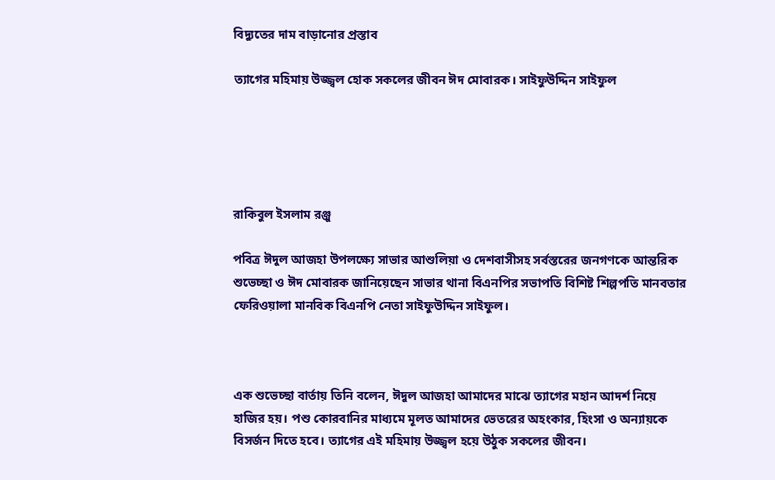বিদ্যুতের দাম বাড়ানোর প্রস্তাব

ত্যাগের মহিমায় উজ্জ্বল হোক সকলের জীবন ঈদ মোবারক। সাইফুউদ্দিন সাইফুল





রাকিবুল ইসলাম রঞ্জু

পবিত্র ঈদুল আজহা উপলক্ষ্যে সাভার আশুলিয়া ও দেশবাসীসহ সর্বস্তরের জনগণকে আন্তরিক শুভেচ্ছা ও ঈদ মোবারক জানিয়েছেন সাভার থানা বিএনপির সভাপতি বিশিষ্ট শিল্পপতি মানবতার ফেরিওয়ালা মানবিক বিএনপি নেতা সাইফুউদ্দিন সাইফুল।



এক শুভেচ্ছা বার্তায় তিনি বলেন, ঈদুল আজহা আমাদের মাঝে ত্যাগের মহান আদর্শ নিয়ে হাজির হয়। পশু কোরবানির মাধ্যমে মূলত আমাদের ভেতরের অহংকার, হিংসা ও অন্যায়কে বিসর্জন দিতে হবে। ত্যাগের এই মহিমায় উজ্জ্বল হয়ে উঠুক সকলের জীবন।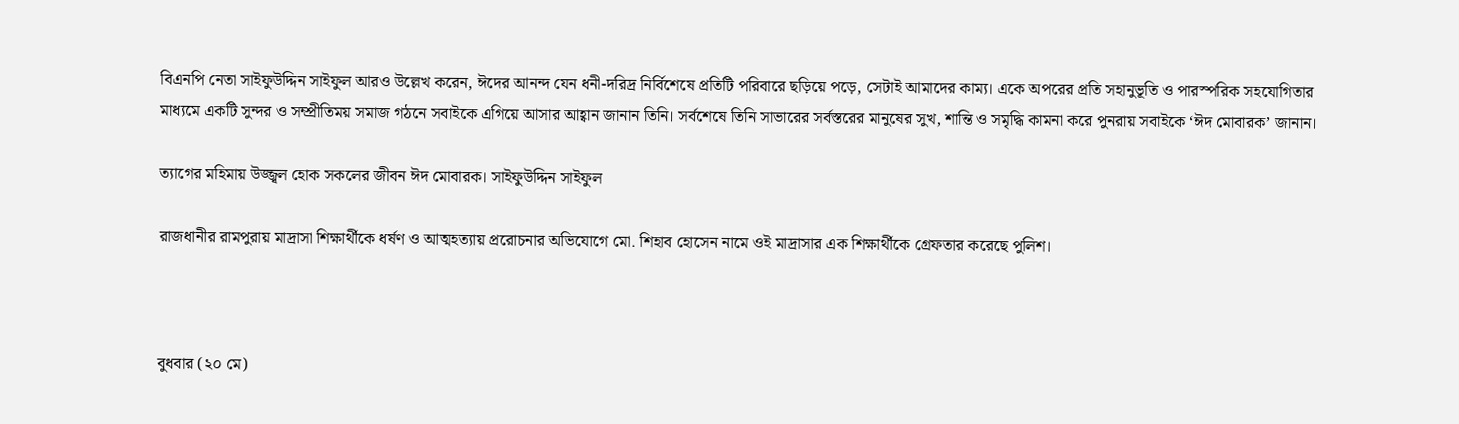বিএনপি নেতা সাইফুউদ্দিন সাইফুল আরও উল্লেখ করেন, ঈদের আনন্দ যেন ধনী-দরিদ্র নির্বিশেষে প্রতিটি পরিবারে ছড়িয়ে পড়ে, সেটাই আমাদের কাম্য। একে অপরের প্রতি সহানুভূতি ও পারস্পরিক সহযোগিতার মাধ্যমে একটি সুন্দর ও সম্প্রীতিময় সমাজ গঠনে সবাইকে এগিয়ে আসার আহ্বান জানান তিনি। সর্বশেষে তিনি সাভারের সর্বস্তরের মানুষের সুখ, শান্তি ও সমৃদ্ধি কামনা করে পুনরায় সবাইকে ‘ঈদ মোবারক’ জানান।

ত্যাগের মহিমায় উজ্জ্বল হোক সকলের জীবন ঈদ মোবারক। সাইফুউদ্দিন সাইফুল

রাজধানীর রামপুরায় মাদ্রাসা শিক্ষার্থীকে ধর্ষণ ও আত্মহত্যায় প্ররোচনার অভিযোগে মো. শিহাব হোসেন নামে ওই মাদ্রাসার এক শিক্ষার্থীকে গ্রেফতার করেছে পুলিশ।



বুধবার (২০ মে)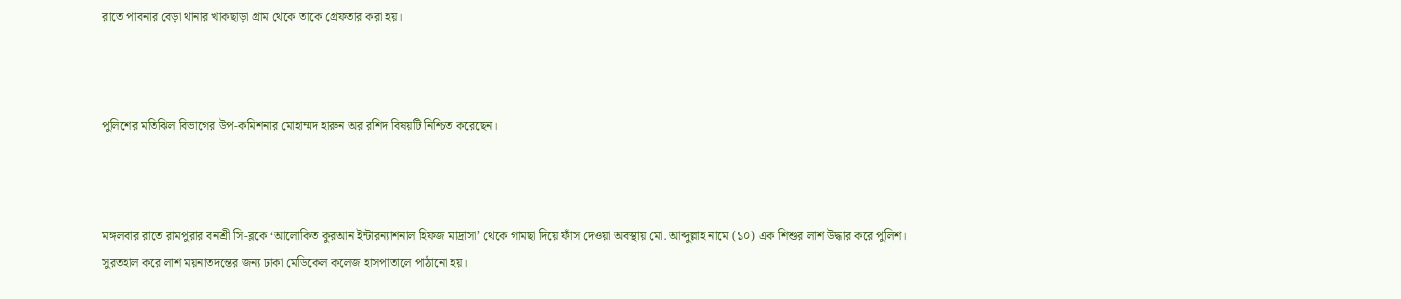রাতে পাবনার বেড়া থানার খাকছাড়া গ্রাম থেকে তাকে গ্রেফতার করা হয়।



পুলিশের মতিঝিল বিভাগের উপ-কমিশনার মোহাম্মদ হারুন অর রশিদ বিষয়টি নিশ্চিত করেছেন।



মঙ্গলবার রাতে রামপুরার বনশ্রী সি-ব্লকে ‘আলোকিত কুরআন ইন্টারন্যাশনাল হিফজ মাদ্রাসা’ থেকে গামছা দিয়ে ফাঁস দেওয়া অবস্থায় মো. আব্দুল্লাহ নামে (১০) এক শিশুর লাশ উদ্ধার করে পুলিশ। সুরতহাল করে লাশ ময়নাতদন্তের জন্য ঢাকা মেডিকেল কলেজ হাসপাতালে পাঠানো হয়।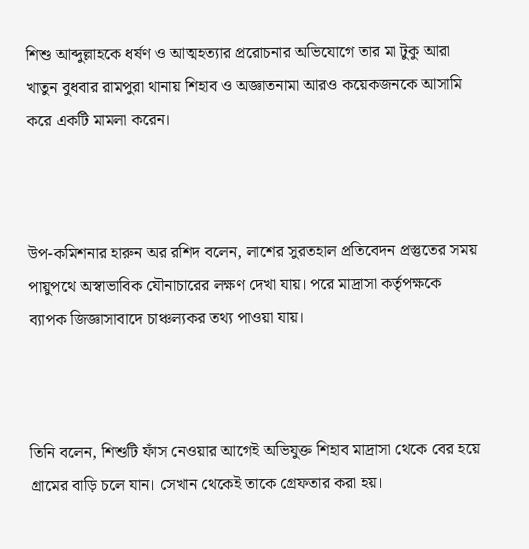শিশু আব্দুল্লাহকে ধর্ষণ ও আত্মহত্যার প্ররোচনার অভিযোগে তার মা টুকু আরা খাতুন বুধবার রামপুরা থানায় শিহাব ও অজ্ঞাতনামা আরও কয়েকজনকে আসামি করে একটি মামলা করেন।



উপ-কমিশনার হারুন অর রশিদ বলেন, লাশের সুরতহাল প্রতিবেদন প্রস্তুতের সময় পায়ুপথে অস্বাভাবিক যৌনাচারের লক্ষণ দেখা যায়। পরে মাদ্রাসা কর্তৃপক্ষকে ব্যাপক জিজ্ঞাসাবাদে চাঞ্চল্যকর তথ্য পাওয়া যায়।



তিনি বলেন, শিশুটি ফাঁস নেওয়ার আগেই অভিযুক্ত শিহাব মাদ্রাসা থেকে বের হয়ে গ্রামের বাড়ি চলে যান। সেখান থেকেই তাকে গ্রেফতার করা হয়।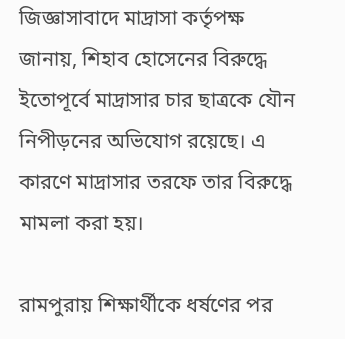জিজ্ঞাসাবাদে মাদ্রাসা কর্তৃপক্ষ জানায়, শিহাব হোসেনের বিরুদ্ধে ইতোপূর্বে মাদ্রাসার চার ছাত্রকে যৌন নিপীড়নের অভিযোগ রয়েছে। এ কারণে মাদ্রাসার তরফে তার বিরুদ্ধে মামলা করা হয়।

রামপুরায় শিক্ষার্থীকে ধর্ষণের পর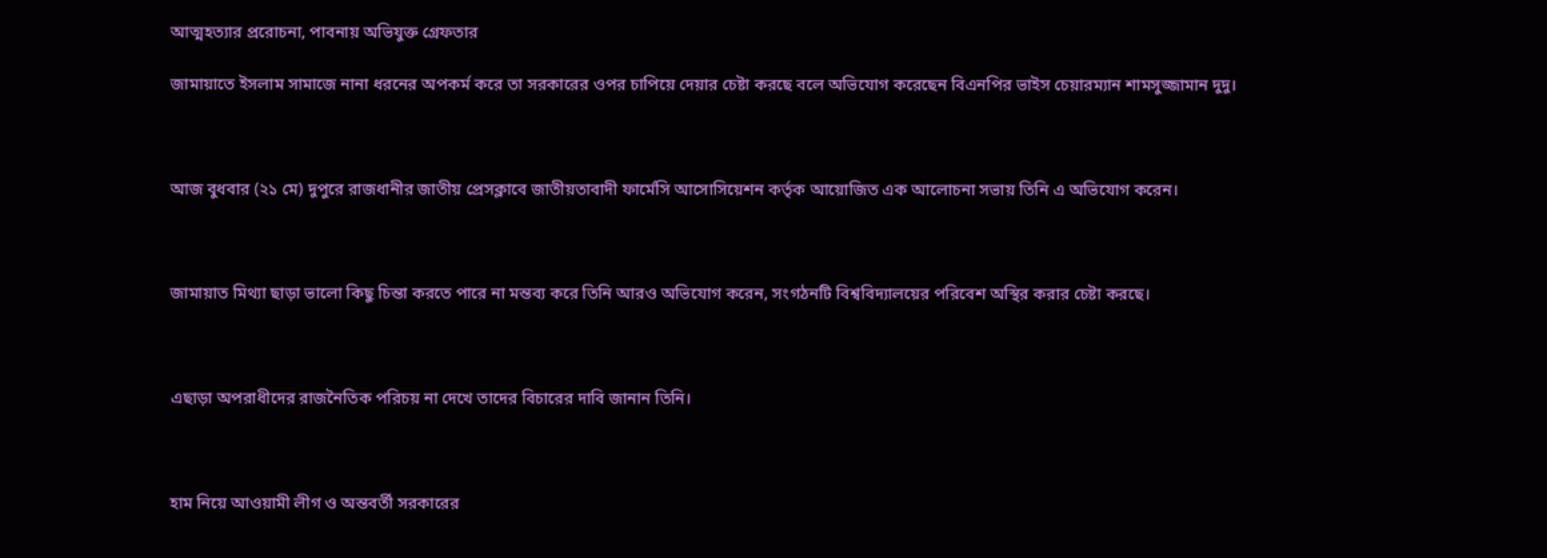আত্মহত্যার প্ররোচনা, পাবনায় অভিযুক্ত গ্রেফতার

জামায়াতে ইসলাম সামাজে নানা ধরনের অপকর্ম করে তা সরকারের ওপর চাপিয়ে দেয়ার চেষ্টা করছে বলে অভিযোগ করেছেন বিএনপির ভাইস চেয়ারম্যান শামসুজ্জামান দুদু।



আজ বুধবার (২১ মে) দুপুরে রাজধানীর জাতীয় প্রেসক্লাবে জাতীয়তাবাদী ফার্মেসি আসোসিয়েশন কর্তৃক আয়োজিত এক আলোচনা সভায় তিনি এ অভিযোগ করেন।



জামায়াত মিথ্যা ছাড়া ভালো কিছু চিন্তা করতে পারে না মন্তব্য করে তিনি আরও অভিযোগ করেন, সংগঠনটি বিশ্ববিদ্যালয়ের পরিবেশ অস্থির করার চেষ্টা করছে।



এছাড়া অপরাধীদের রাজনৈতিক পরিচয় না দেখে তাদের বিচারের দাবি জানান তিনি।



হাম নিয়ে আওয়ামী লীগ ও অন্তবর্তী সরকারের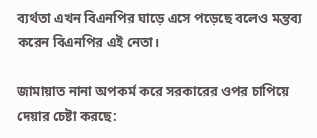ব্যর্থতা এখন বিএনপির ঘাড়ে এসে পড়েছে বলেও মন্তব্য করেন বিএনপির এই নেতা।

জামায়াত নানা অপকর্ম করে সরকারের ওপর চাপিয়ে দেয়ার চেষ্টা করছে: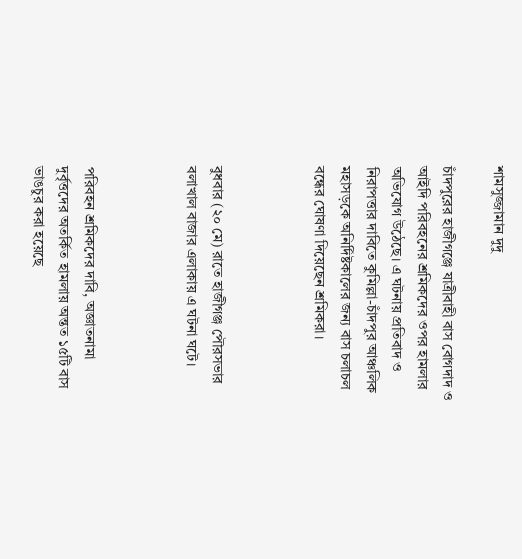শামসুজ্জামান দুদু

চাঁদপুরের হাজীগঞ্জে যাত্রীবাহী বাস বোগদাদ ও আইদি পরিবহনের শ্রমিকদের ওপর হামলার অভিযোগ উঠেছে। এ ঘটনায় প্রতিবাদ ও নিরাপত্তার দাবিতে কুমিল্লা-চাঁদপুর আঞ্চলিক মহাসড়কে অনির্দিষ্টকালের জন্য বাস চলাচল বন্ধের ঘোষণা দিয়েছেন শ্রমিকরা।



বুধবার (২০ মে) রাতে হাজীগঞ্জ পৌরসভার বলাখাল বাজার এলাকায় এ ঘটনা ঘটে।



পরিবহন শ্রমিকদের দাবি, অজ্ঞাতনামা দুর্বৃত্তদের অতর্কিত হামলায় অন্তত ১৫টি বাস ভাঙচুর করা হয়েছে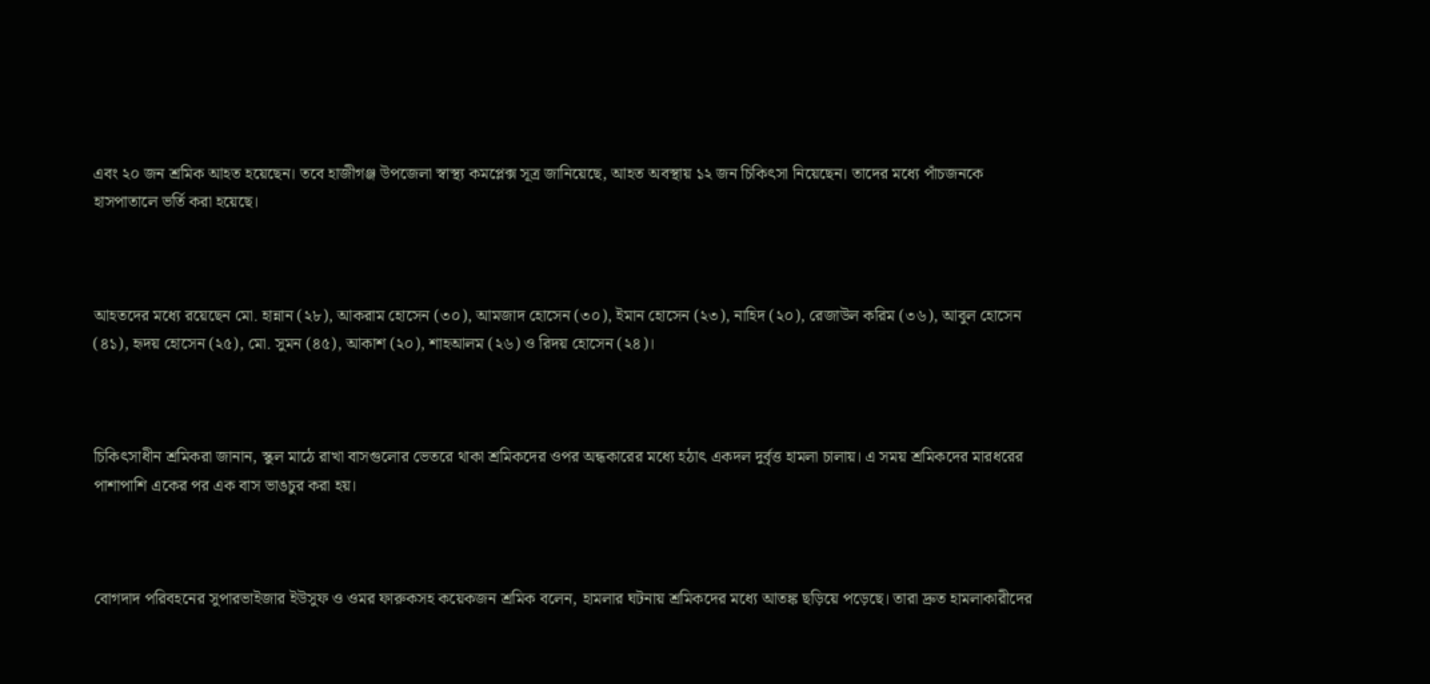এবং ২০ জন শ্রমিক আহত হয়েছেন। তবে হাজীগঞ্জ উপজেলা স্বাস্থ্য কমপ্লেক্স সূত্র জানিয়েছে, আহত অবস্থায় ১২ জন চিকিৎসা নিয়েছেন। তাদের মধ্যে পাঁচজনকে হাসপাতালে ভর্তি করা হয়েছে।



আহতদের মধ্যে রয়েছেন মো. হান্নান (২৮), আকরাম হোসেন (৩০), আমজাদ হোসেন (৩০), ইমান হোসেন (২৩), নাহিদ (২০), রেজাউল করিম (৩৬), আবুল হোসেন (৪১), হৃদয় হোসেন (২৫), মো. সুমন (৪৫), আকাশ (২০), শাহআলম (২৬) ও রিদয় হোসেন (২৪)।



চিকিৎসাধীন শ্রমিকরা জানান, স্কুল মাঠে রাখা বাসগুলোর ভেতরে থাকা শ্রমিকদের ওপর অন্ধকারের মধ্যে হঠাৎ একদল দুর্বৃত্ত হামলা চালায়। এ সময় শ্রমিকদের মারধরের পাশাপাশি একের পর এক বাস ভাঙচুর করা হয়।



বোগদাদ পরিবহনের সুপারভাইজার ইউসুফ ও ওমর ফারুকসহ কয়েকজন শ্রমিক বলেন, হামলার ঘটনায় শ্রমিকদের মধ্যে আতঙ্ক ছড়িয়ে পড়েছে। তারা দ্রুত হামলাকারীদের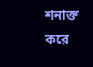শনাক্ত করে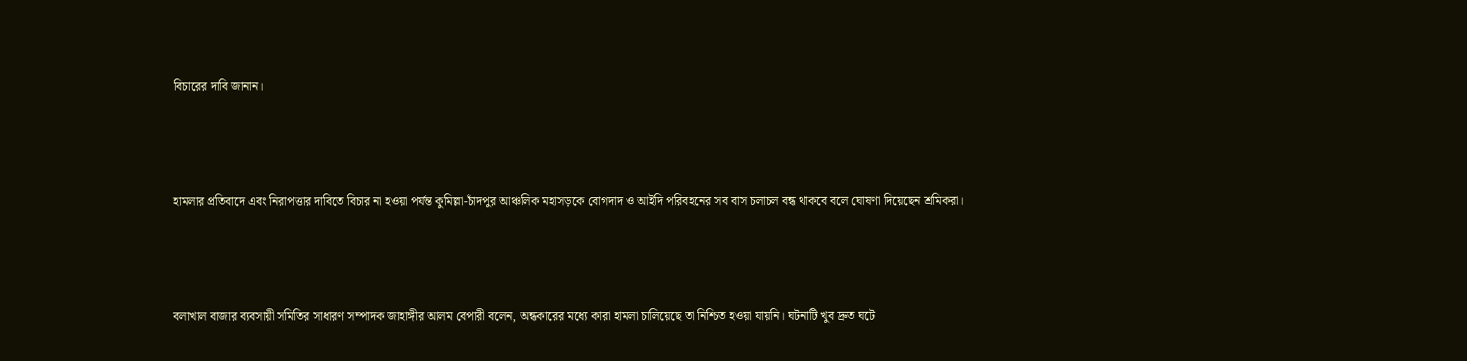বিচারের দাবি জানান।



হামলার প্রতিবাদে এবং নিরাপত্তার দাবিতে বিচার না হওয়া পর্যন্ত কুমিল্লা-চাঁদপুর আঞ্চলিক মহাসড়কে বোগদাদ ও আইদি পরিবহনের সব বাস চলাচল বন্ধ থাকবে বলে ঘোষণা দিয়েছেন শ্রমিকরা।



বলাখাল বাজার ব্যবসায়ী সমিতির সাধারণ সম্পাদক জাহাঙ্গীর আলম বেপারী বলেন, অন্ধকারের মধ্যে কারা হামলা চালিয়েছে তা নিশ্চিত হওয়া যায়নি। ঘটনাটি খুব দ্রুত ঘটে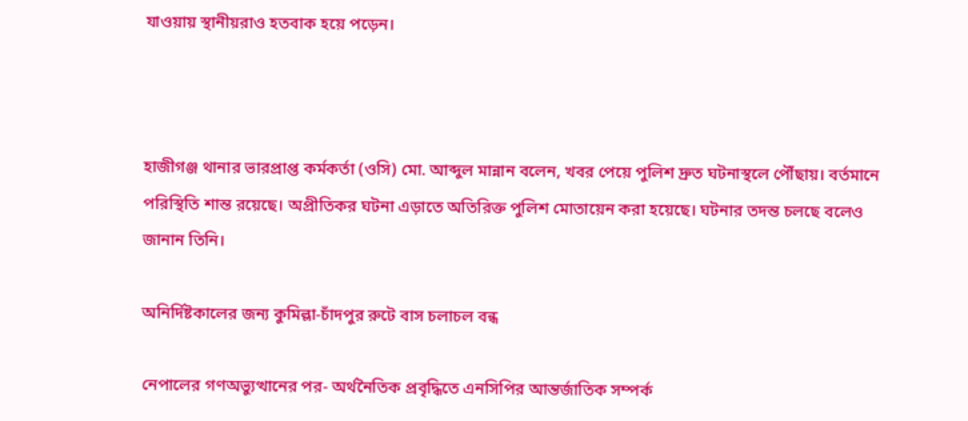যাওয়ায় স্থানীয়রাও হতবাক হয়ে পড়েন।



হাজীগঞ্জ থানার ভারপ্রাপ্ত কর্মকর্তা (ওসি) মো. আব্দুল মান্নান বলেন, খবর পেয়ে পুলিশ দ্রুত ঘটনাস্থলে পৌঁছায়। বর্তমানে পরিস্থিতি শান্ত রয়েছে। অপ্রীতিকর ঘটনা এড়াতে অতিরিক্ত পুলিশ মোতায়েন করা হয়েছে। ঘটনার তদন্ত চলছে বলেও জানান তিনি।

অনির্দিষ্টকালের জন্য কুমিল্লা-চাঁদপুর রুটে বাস চলাচল বন্ধ

নেপালের গণঅভ্যুত্থানের পর- অর্থনৈতিক প্রবৃদ্ধিতে এনসিপির আন্তর্জাতিক সম্পর্ক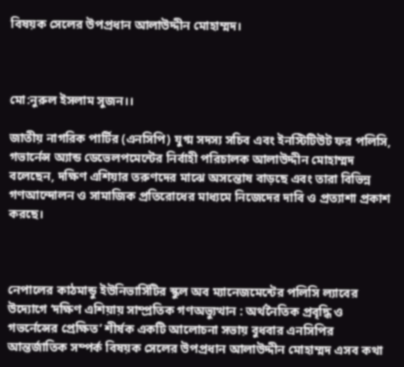বিষয়ক সেলের উপপ্রধান আলাউদ্দীন মোহাম্মদ।



মো:নুরুল ইসলাম সুজন।।

জাতীয় নাগরিক পার্টির (এনসিপি) যুগ্ম সদস্য সচিব এবং ইনস্টিটিউট ফর পলিসি, গভার্নেন্স অ্যান্ড ডেভেলপমেন্টের নির্বাহী পরিচালক আলাউদ্দীন মোহাম্মদ বলেছেন, দক্ষিণ এশিয়ার তরুণদের মাঝে অসন্তোষ বাড়ছে এবং তারা বিভিন্ন গণআন্দোলন ও সামাজিক প্রতিরোধের মাধ্যমে নিজেদের দাবি ও প্রত্যাশা প্রকাশ করছে।



নেপালের কাঠমান্ডু ইউনিভার্সিটির স্কুল অব ম্যানেজমেন্টের পলিসি ল্যাবের উদ্যোগে ‘দক্ষিণ এশিয়ায় সাম্প্রতিক গণঅভ্যুত্থান : অর্থনৈতিক প্রবৃদ্ধি ও গভর্নেন্সের প্রেক্ষিত’ শীর্ষক একটি আলোচনা সভায় বুধবার এনসিপির আন্তর্জাতিক সম্পর্ক বিষয়ক সেলের উপপ্রধান আলাউদ্দীন মোহাম্মদ এসব কথা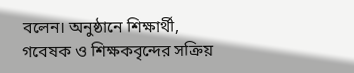বলেন। অনুষ্ঠানে শিক্ষার্থী, গবেষক ও শিক্ষকবৃন্দের সক্রিয়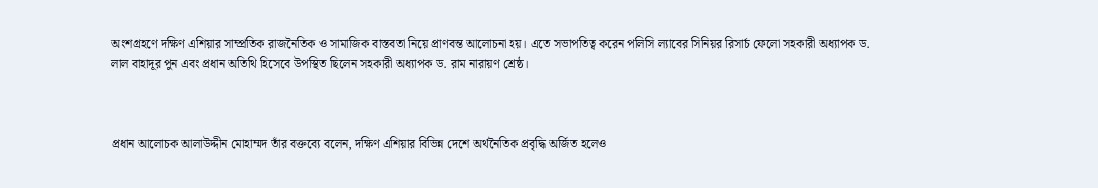অংশগ্রহণে দক্ষিণ এশিয়ার সাম্প্রতিক রাজনৈতিক ও সামাজিক বাস্তবতা নিয়ে প্রাণবন্ত আলোচনা হয়। এতে সভাপতিত্ব করেন পলিসি ল্যাবের সিনিয়র রিসার্চ ফেলো সহকারী অধ্যাপক ড. লাল বাহাদূর পুন এবং প্রধান অতিথি হিসেবে উপস্থিত ছিলেন সহকারী অধ্যাপক ড. রাম নারায়ণ শ্রেষ্ঠ।



প্রধান আলোচক আলাউদ্দীন মোহাম্মদ তাঁর বক্তব্যে বলেন, দক্ষিণ এশিয়ার বিভিন্ন দেশে অর্থনৈতিক প্রবৃদ্ধি অর্জিত হলেও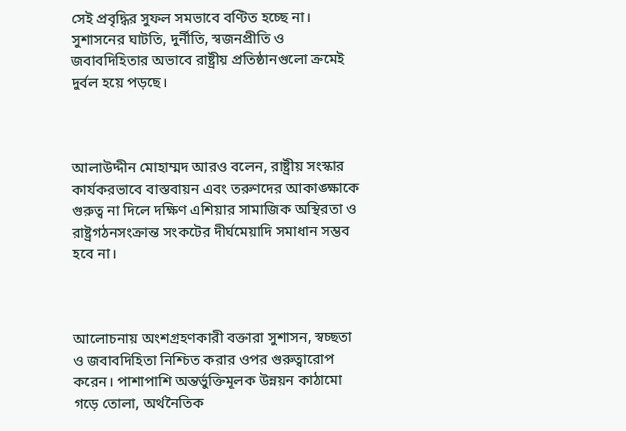সেই প্রবৃদ্ধির সুফল সমভাবে বণ্টিত হচ্ছে না। সুশাসনের ঘাটতি, দুর্নীতি, স্বজনপ্রীতি ও জবাবদিহিতার অভাবে রাষ্ট্রীয় প্রতিষ্ঠানগুলো ক্রমেই দুর্বল হয়ে পড়ছে।



আলাউদ্দীন মোহাম্মদ আরও বলেন, রাষ্ট্রীয় সংস্কার কার্যকরভাবে বাস্তবায়ন এবং তরুণদের আকাঙ্ক্ষাকে গুরুত্ব না দিলে দক্ষিণ এশিয়ার সামাজিক অস্থিরতা ও রাষ্ট্রগঠনসংক্রান্ত সংকটের দীর্ঘমেয়াদি সমাধান সম্ভব হবে না।



আলোচনায় অংশগ্রহণকারী বক্তারা সুশাসন, স্বচ্ছতা ও জবাবদিহিতা নিশ্চিত করার ওপর গুরুত্বারোপ করেন। পাশাপাশি অন্তর্ভুক্তিমূলক উন্নয়ন কাঠামো গড়ে তোলা, অর্থনৈতিক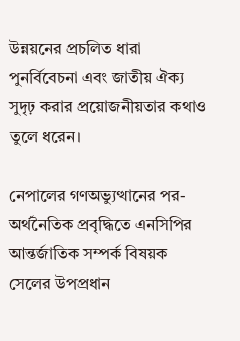উন্নয়নের প্রচলিত ধারা পুনর্বিবেচনা এবং জাতীয় ঐক্য সুদৃঢ় করার প্রয়োজনীয়তার কথাও তুলে ধরেন।

নেপালের গণঅভ্যুত্থানের পর- অর্থনৈতিক প্রবৃদ্ধিতে এনসিপির আন্তর্জাতিক সম্পর্ক বিষয়ক সেলের উপপ্রধান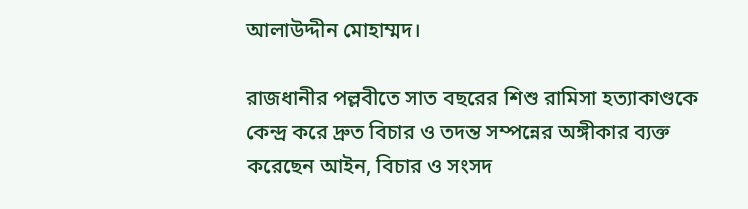আলাউদ্দীন মোহাম্মদ।

রাজধানীর পল্লবীতে সাত বছরের শিশু রামিসা হত্যাকাণ্ডকে কেন্দ্র করে দ্রুত বিচার ও তদন্ত সম্পন্নের অঙ্গীকার ব্যক্ত করেছেন আইন, বিচার ও সংসদ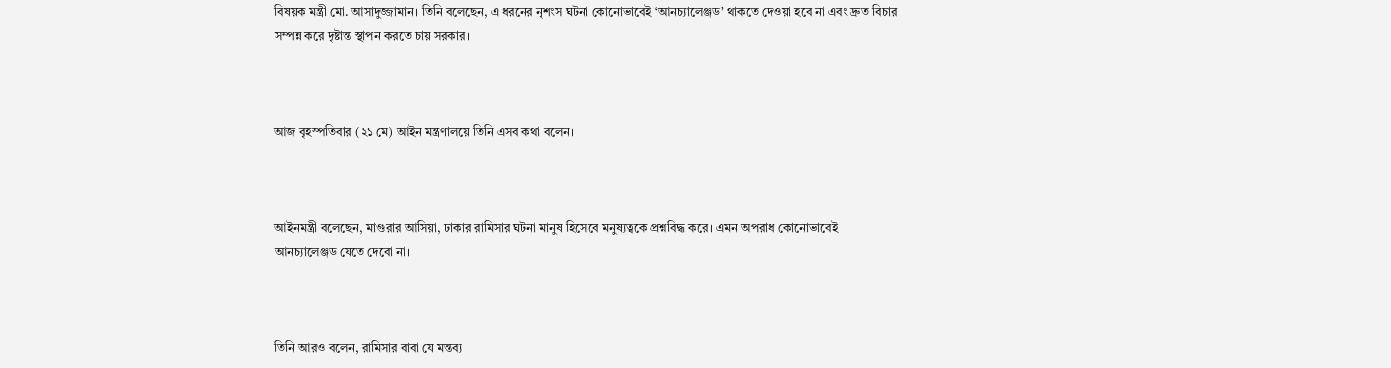বিষয়ক মন্ত্রী মো. আসাদুজ্জামান। তিনি বলেছেন, এ ধরনের নৃশংস ঘটনা কোনোভাবেই ‘আনচ্যালেঞ্জড’ থাকতে দেওয়া হবে না এবং দ্রুত বিচার সম্পন্ন করে দৃষ্টান্ত স্থাপন করতে চায় সরকার।



আজ বৃহস্পতিবার (২১ মে) আইন মন্ত্রণালয়ে তিনি এসব কথা বলেন।



আইনমন্ত্রী বলেছেন, মাগুরার আসিয়া, ঢাকার রামিসার ঘটনা মানুষ হিসেবে মনুষ্যত্বকে প্রশ্নবিদ্ধ করে। এমন অপরাধ কোনোভাবেই আনচ্যালেঞ্জড যেতে দেবো না।



তিনি আরও বলেন, রামিসার বাবা যে মন্তব্য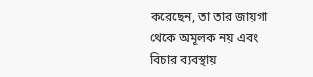করেছেন, তা তার জায়গা থেকে অমূলক নয় এবং বিচার ব্যবস্থায়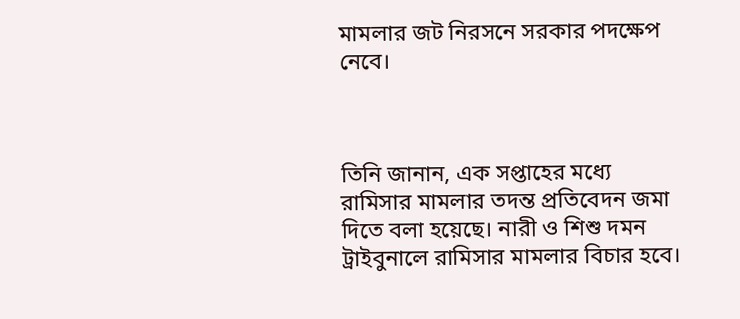মামলার জট নিরসনে সরকার পদক্ষেপ নেবে।



তিনি জানান, এক সপ্তাহের মধ্যে রামিসার মামলার তদন্ত প্রতিবেদন জমা দিতে বলা হয়েছে। নারী ও শিশু দমন ট্রাইবুনালে রামিসার মামলার বিচার হবে।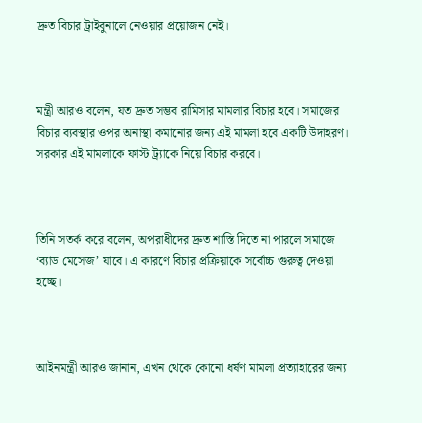দ্রুত বিচার ট্রাইবুনালে নেওয়ার প্রয়োজন নেই।



মন্ত্রী আরও বলেন, যত দ্রুত সম্ভব রামিসার মামলার বিচার হবে। সমাজের বিচার ব্যবস্থার ওপর অনাস্থা কমানোর জন্য এই মামলা হবে একটি উদাহরণ। সরকার এই মামলাকে ফাস্ট ট্র্যাকে নিয়ে বিচার করবে।



তিনি সতর্ক করে বলেন, অপরাধীদের দ্রুত শাস্তি দিতে না পারলে সমাজে ‘ব্যাড মেসেজ’ যাবে। এ কারণে বিচার প্রক্রিয়াকে সর্বোচ্চ গুরুত্ব দেওয়া হচ্ছে।



আইনমন্ত্রী আরও জানান, এখন থেকে কোনো ধর্ষণ মামলা প্রত্যাহারের জন্য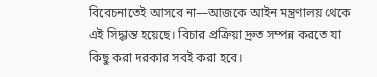বিবেচনাতেই আসবে না—আজকে আইন মন্ত্রণালয় থেকে এই সিদ্ধান্ত হয়েছে। বিচার প্রক্রিয়া দ্রুত সম্পন্ন করতে যা কিছু করা দরকার সবই করা হবে।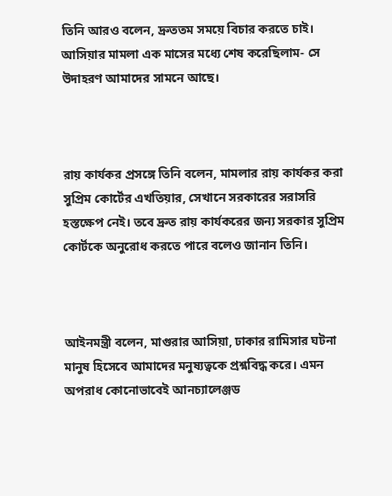তিনি আরও বলেন, দ্রুততম সময়ে বিচার করতে চাই। আসিয়ার মামলা এক মাসের মধ্যে শেষ করেছিলাম- সে উদাহরণ আমাদের সামনে আছে।



রায় কার্যকর প্রসঙ্গে তিনি বলেন, মামলার রায় কার্যকর করা সুপ্রিম কোর্টের এখতিয়ার, সেখানে সরকারের সরাসরি হস্তক্ষেপ নেই। তবে দ্রুত রায় কার্যকরের জন্য সরকার সুপ্রিম কোর্টকে অনুরোধ করতে পারে বলেও জানান তিনি।



আইনমন্ত্রী বলেন, মাগুরার আসিয়া, ঢাকার রামিসার ঘটনা মানুষ হিসেবে আমাদের মনুষ্যত্বকে প্রশ্নবিদ্ধ করে। এমন অপরাধ কোনোভাবেই আনচ্যালেঞ্জড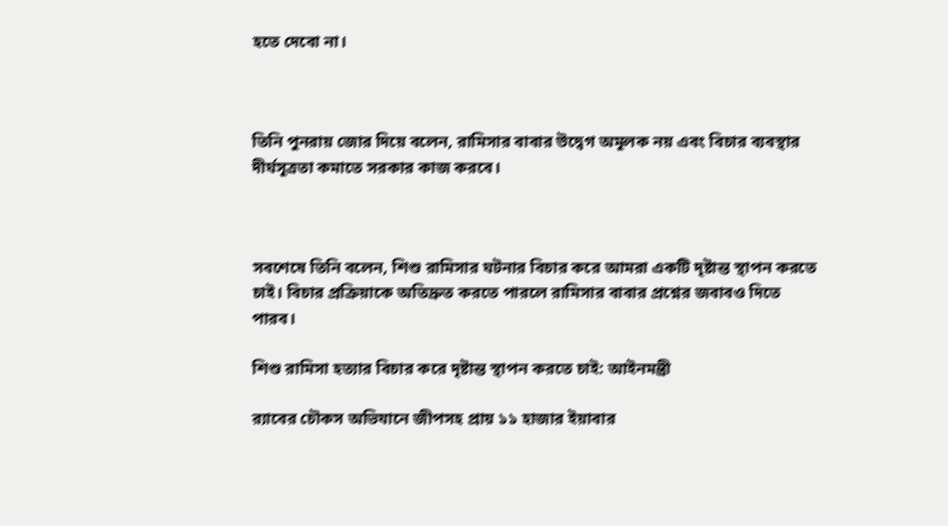হতে দেবো না।



তিনি পুনরায় জোর দিয়ে বলেন, রামিসার বাবার উদ্বেগ অমূলক নয় এবং বিচার ব্যবস্থার দীর্ঘসূত্রতা কমাতে সরকার কাজ করবে।



সবশেষে তিনি বলেন, শিশু রামিসার ঘটনার বিচার করে আমরা একটি দৃষ্টান্ত স্থাপন করতে চাই। বিচার প্রক্রিয়াকে অতিদ্রুত করতে পারলে রামিসার বাবার প্রশ্নের জবাবও দিতে পারব।

শিশু রামিসা হত্যার বিচার করে দৃষ্টান্ত স্থাপন করতে চাই: আইনমন্ত্রী

র‌্যাবের চৌকস অভিযানে জীপসহ প্রায় ১১ হাজার ইয়াবার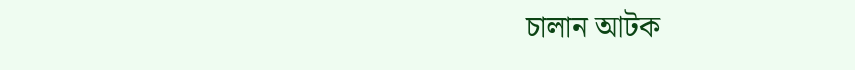চালান আটক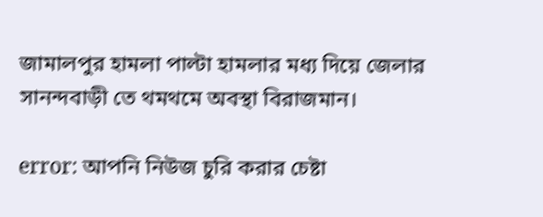জামালপুর হামলা পাল্টা হামলার মধ্য দিয়ে জেলার সানন্দবাড়ী তে থমথমে অবস্থা বিরাজমান।

error: আপনি নিউজ চুরি করার চেষ্টা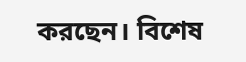করছেন। বিশেষ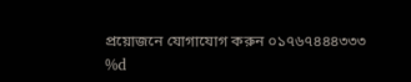প্রয়োজনে যোগাযোগ করুন ০১৭৬৭৪৪৪৩৩৩
%d